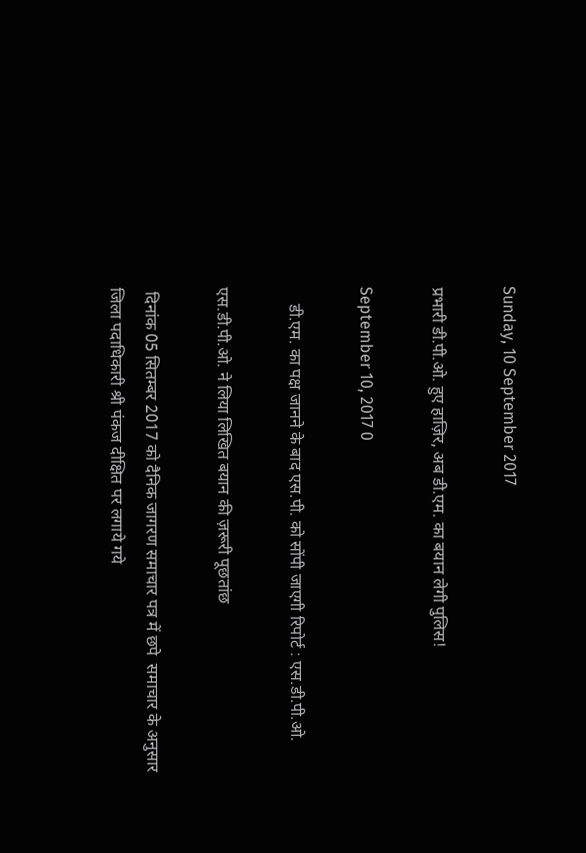Sunday, 10 September 2017

प्रभारी डी.पी.ओ. हुए हाज़िर, अब डी.एम. का बयान लेगी पुलिस!

September 10, 2017 0

    डी.एम. का पक्ष जानने के बाद एस.पी. को सोंपी जाएगी रिपोर्ट : एस.डी.पी.ओ.

एस.डी.पी.ओ. ने लिया लिखित बयान की ज़रूरी पूछतांछ

 दिनांक 05 सितम्बर 2017 को दैनिक जागरण समाचार पत्र में छपे  समाचार के अनुसार जिला पदाधिकारी श्री पंकज दीक्षित पर लगाये गये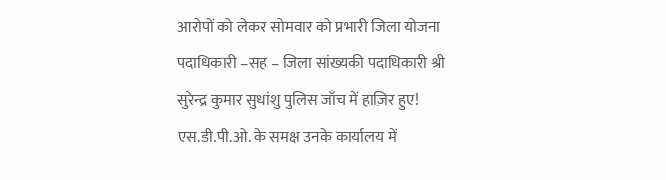आरोपों को लेकर सोमवार को प्रभारी जिला योजना पदाधिकारी –सह – जिला सांख्यकी पदाधिकारी श्री सुरेन्द्र कुमार सुधांशु पुलिस जाँच में हाज़िर हुए! एस.डी.पी.ओ. के समक्ष उनके कार्यालय में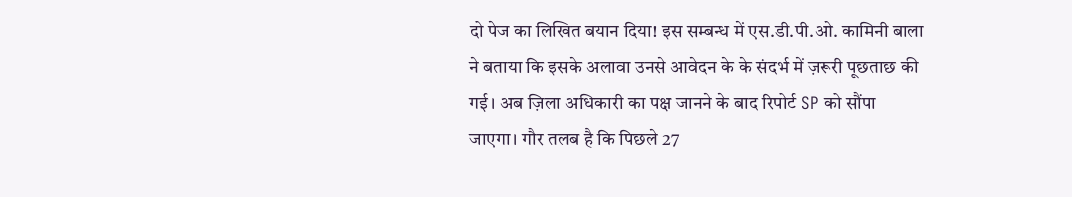दो पेज का लिखित बयान दिया! इस सम्बन्ध में एस.डी.पी.ओ. कामिनी बाला ने बताया कि इसके अलावा उनसे आवेदन के के संदर्भ में ज़रूरी पूछताछ की गई। अब ज़िला अधिकारी का पक्ष जानने के बाद रिपोर्ट SP को सौंपा जाएगा। गौर तलब है कि पिछले 27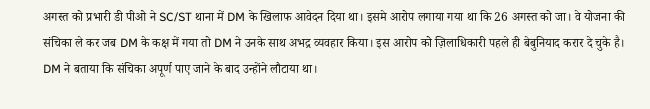अगस्त को प्रभारी डी पीओ ने SC/ST थाना में DM के खिलाफ आवेदन दिया था। इसमे आरोप लगाया गया था कि 26 अगस्त को जा। वे योजना की संचिका ले कर जब DM के कक्ष में गया तो DM ने उनके साथ अभद्र व्यवहार किया। इस आरोप को ज़िलाधिकारी पहले ही बेबुनियाद करार दे चुके है। DM ने बताया कि संचिका अपूर्ण पाए जाने के बाद उन्होंने लौटाया था।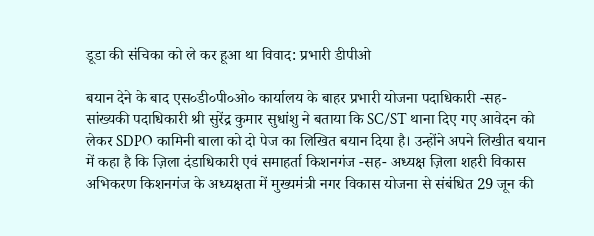डूडा की संचिका को ले कर हूआ था विवाद: प्रभारी डीपीओ

बयान देने के बाद एस०डी०पी०ओ० कार्यालय के बाहर प्रभारी योजना पदाधिकारी -सह- सांख्यकी पदाधिकारी श्री सुरेंद्र कुमार सुधांशु ने बताया कि SC/ST थाना दिए गए आवेदन को लेकर SDPO कामिनी बाला को दो पेज का लिखित बयान दिया है। उन्होंने अपने लिखीत बयान में कहा है कि ज़िला दंडाधिकारी एवं समाहर्ता किशनगंज -सह- अध्यक्ष ज़िला शहरी विकास अभिकरण किशनगंज के अध्यक्षता में मुख्यमंत्री नगर विकास योजना से संबंधित 29 जून की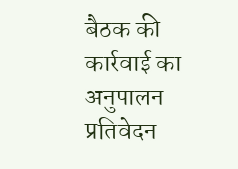बैठक की कार्रवाई का अनुपालन प्रतिवेदन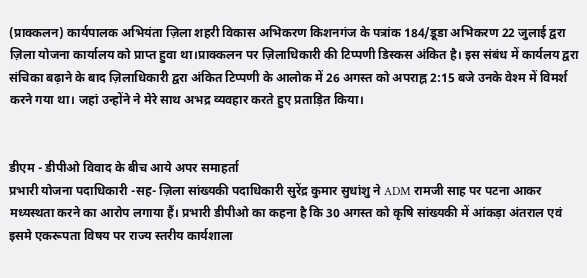(प्राक्कलन) कार्यपालक अभियंता ज़िला शहरी विकास अभिकरण किशनगंज के पत्रांक 184/डूडा अभिकरण 22 जुलाई द्वरा ज़िला योजना कार्यालय को प्राप्त हुवा था।प्राक्कलन पर ज़िलाधिकारी की टिप्पणी डिस्कस अंकित है। इस संबंध में कार्यलय द्वरा संचिका बढ़ाने के बाद ज़िलाधिकारी द्वरा अंकित टिप्पणी के आलोक में 26 अगस्त को अपराह्न 2:15 बजे उनके वेश्म में विमर्श करने गया था। जहां उन्होंने ने मेरे साथ अभद्र व्यवहार करते हुए प्रताड़ित किया।


डीएम - डीपीओ विवाद के बीच आये अपर समाहर्ता
प्रभारी योजना पदाधिकारी -सह- ज़िला सांख्यकी पदाधिकारी सुरेंद्र कुमार सुधांशु ने ADM रामजी साह पर पटना आकर मध्यस्थता करने का आरोप लगाया हैं। प्रभारी डीपीओ का कहना है कि 30 अगस्त को कृषि सांख्यकी में आंकड़ा अंतराल एवं इसमे एकरूपता विषय पर राज्य स्तरीय कार्यशाला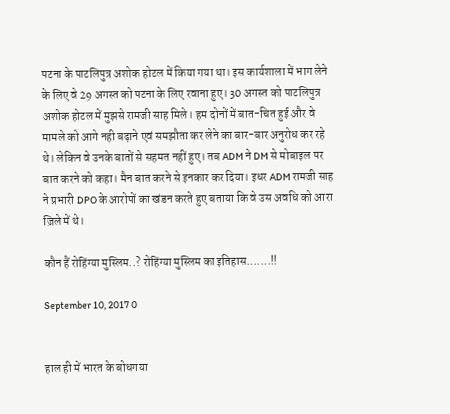पटना के पाटलिपुत्र अशोक होटल में किया गया था। इस कार्यशाला में भाग लेने के लिए वे 29 अगस्त को पटना के लिए रवाना हुए। 30 अगस्त को पाटलिपुत्र अशोक होटल में मुझसे रामजी साह मिले। हम दोनों में बात-चित हुई और वे मामले को आगे नही बढ़ाने एवं समझौता कर लेने का बार-बार अनुरोध कर रहे थे। लेकिन वे उनके बातों से सहमत नहीं हुए। तब ADM ने DM से मोबाइल पर बात करने को कहा। मैन बात करने से इनकार कर दिया। इधर ADM रामजी साह ने प्रभारी DPO के आरोपों का खंडन करते हुए बताया कि वे उस अवधि को आरा ज़िले में थे।

कौन हैं रोहिंग्या मुस्लिम..? रोहिंग्या मुस्लिम का इतिहास.......!!

September 10, 2017 0


हाल ही में भारत के बोधगया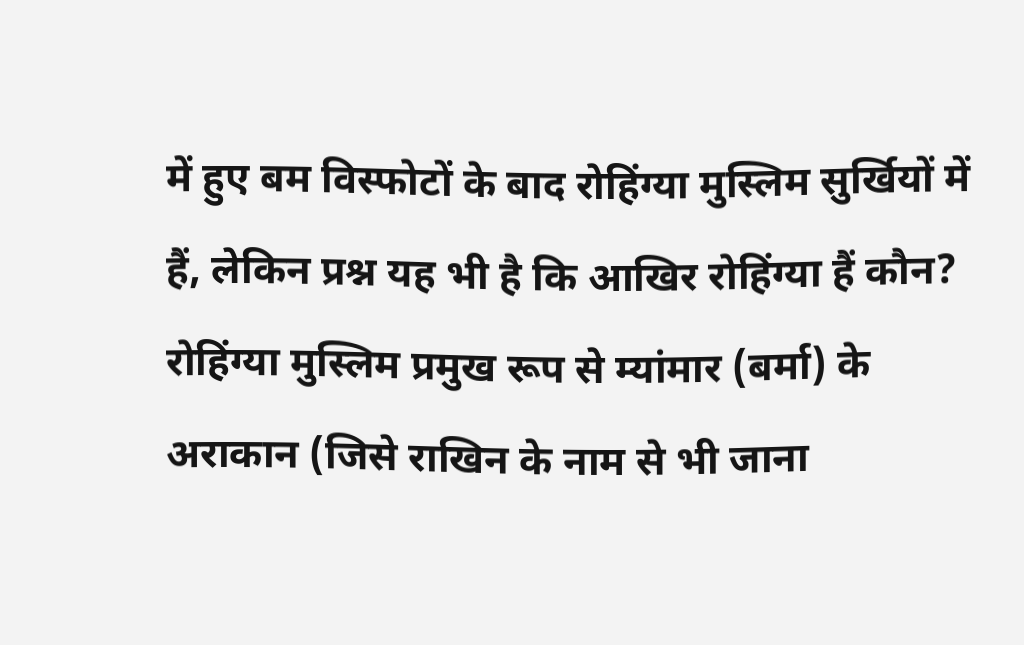में हुए बम विस्फोटों के बाद रोहिंग्या मुस्लिम सुर्खियों में हैं, लेकिन प्रश्न यह भी है कि आखिर रोहिंग्या हैं कौन? रोहिंग्या मुस्लिम प्रमुख रूप से म्यांमार (बर्मा) के अराकान (जिसे राखिन के नाम से भी जाना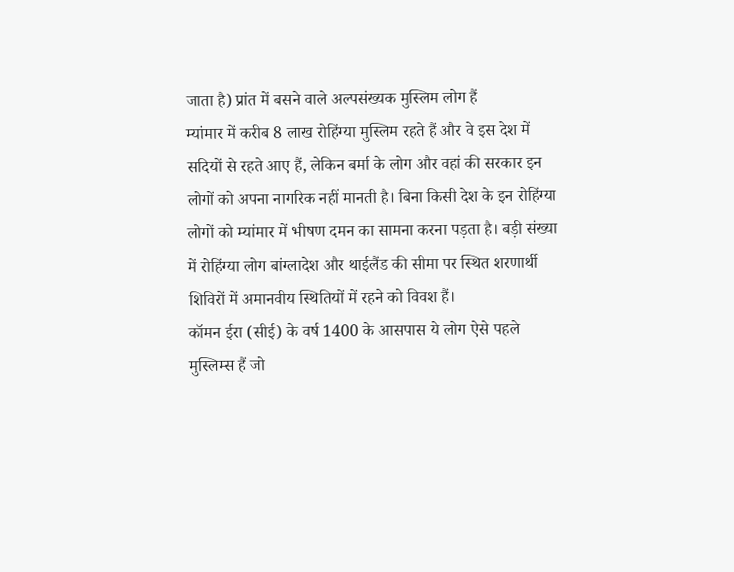जाता है) प्रांत में बसने वाले अल्पसंख्यक मुस्लिम लोग हैं
म्यांमार में करीब 8 लाख रोहिंग्या मुस्लिम रहते हैं और वे इस देश में सदियों से रहते आए हैं, लेकिन बर्मा के लोग और वहां की सरकार इन लोगों को अपना नागरिक नहीं मानती है। बिना किसी देश के इन रोहिंग्या लोगों को म्यांमार में भीषण दमन का सामना करना पड़ता है। बड़ी संख्या में रोहिंग्या लोग बांग्लादेश और थाईलैंड की सीमा पर स्थित शरणार्थी शिविरों में अमानवीय स्थितियों में रहने को विवश हैं।
कॉमन ईरा (सीई) के वर्ष 1400 के आसपास ये लोग ऐसे पहले मुस्लिम्स हैं जो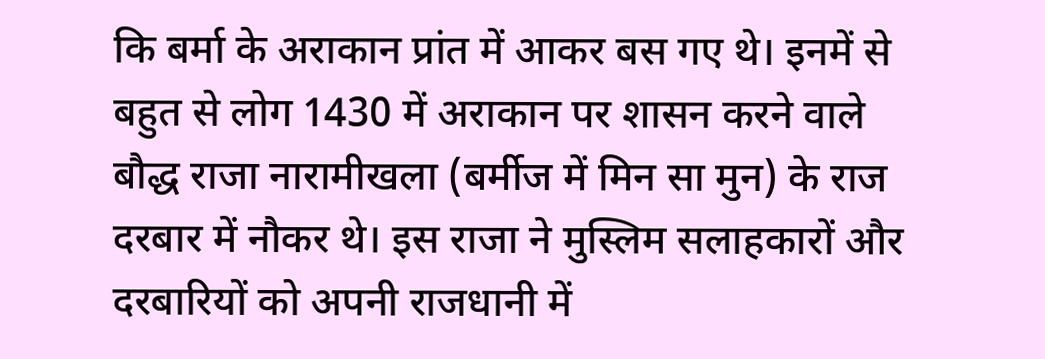कि बर्मा के अराकान प्रांत में आकर बस गए थे। इनमें से बहुत से लोग 1430 में अराकान पर शासन करने वाले बौद्ध राजा नारामीखला (बर्मीज में मिन सा मुन) के राज दरबार में नौकर थे। इस राजा ने मुस्लिम सलाहकारों और दरबारियों को अपनी राजधानी में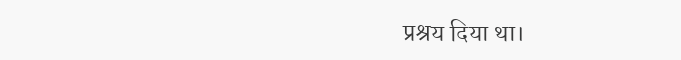प्रश्रय दिया था।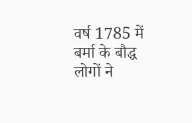वर्ष 1785 में बर्मा के बौद्ध लोगों ने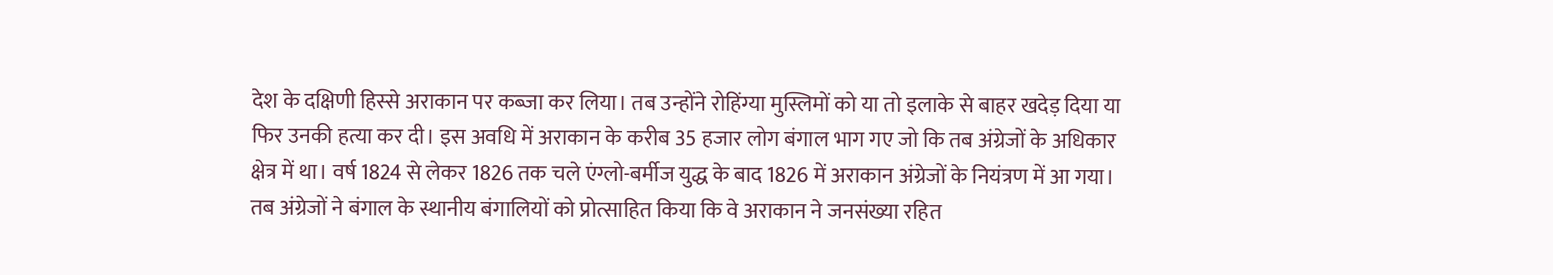देश के दक्षिणी हिस्से अराकान पर कब्जा कर लिया। तब उन्होंने रोहिंग्या मुस्लिमों को या तो इलाके से बाहर खदेड़ दिया या फिर उनकी हत्या कर दी। इस अवधि में अराकान के करीब 35 हजार लोग बंगाल भाग गए जो कि तब अंग्रेजों के अधिकार क्षेत्र में था। वर्ष 1824 से लेकर 1826 तक चले एंग्लो-बर्मीज युद्ध के बाद 1826 में अराकान अंग्रेजों के नियंत्रण में आ गया।
तब अंग्रेजों ने बंगाल के स्थानीय बंगालियों को प्रोत्साहित किया कि वे अराकान ने जनसंख्या रहित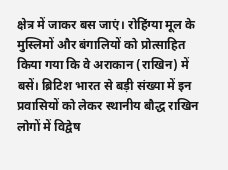क्षेत्र में जाकर बस जाएं। रोहिंग्या मूल के मुस्लिमों और बंगालियों को प्रोत्साहित किया गया कि वे अराकान (राखिन) में बसें। ब्रिटिश भारत से बड़ी संख्या में इन प्रवासियों को लेकर स्थानीय बौद्ध राखिन लोगों में विद्वेष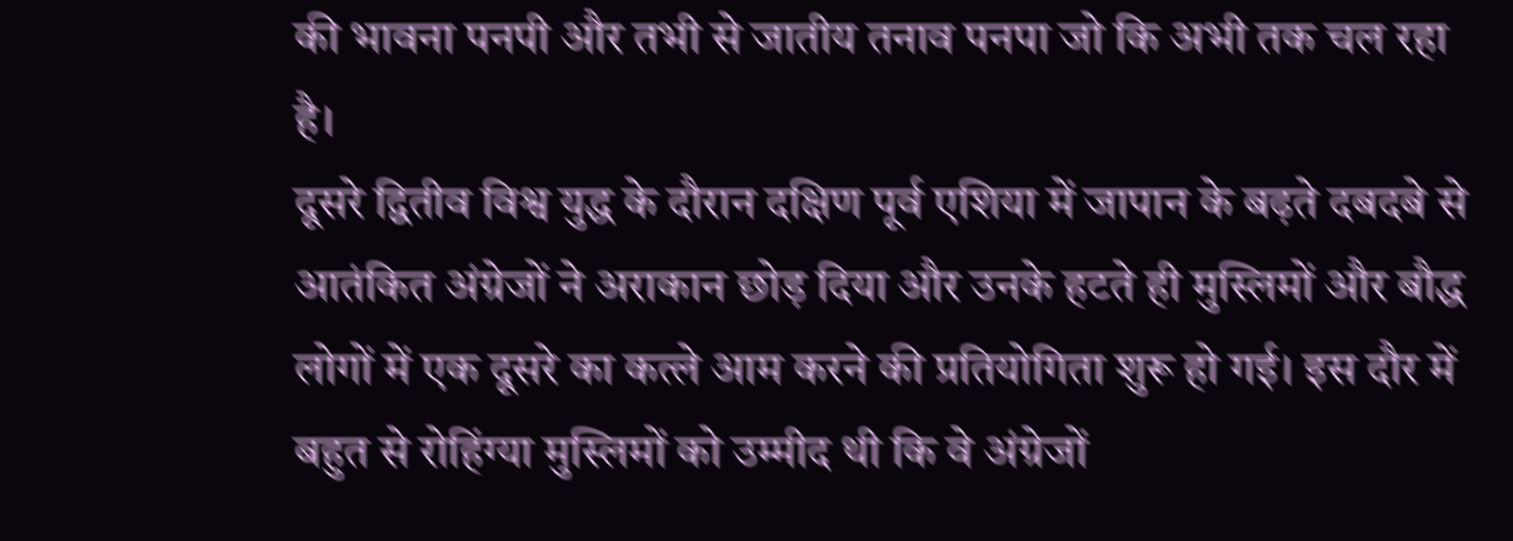की भावना पनपी और तभी से जातीय तनाव पनपा जो कि अभी तक चल रहा है।
दूसरे द्वितीव विश्व युद्ध के दौरान दक्षिण पूर्व एशिया में जापान के बढ़ते दबदबे से आतंकित अंग्रेजों ने अराकान छोड़ दिया और उनके हटते ही मुस्लिमों और बौद्ध लोगों में एक दूसरे का कत्ले आम करने की प्रतियोगिता शुरू हो गई। इस दौर में बहुत से रोहिंग्या मुस्लिमों को उम्मीद थी कि वे ‍अंग्रेजों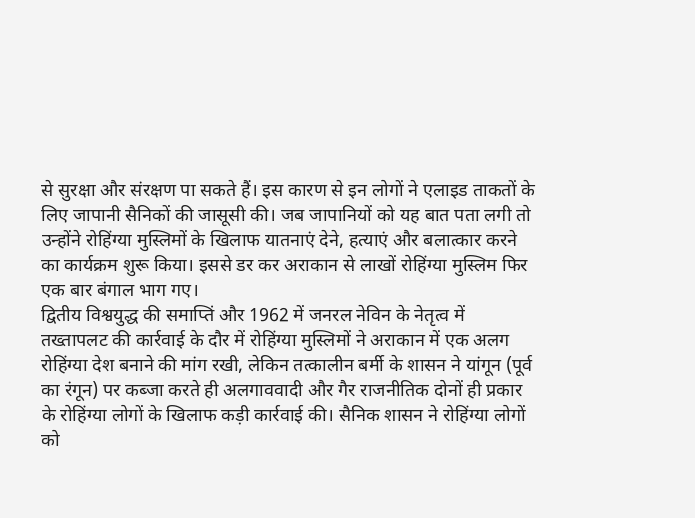से सुरक्षा और संरक्षण पा सकते हैं। इस कारण से इन लोगों ने एलाइड ताकतों के लिए जापानी सैनिकों की जासूसी की। जब जापानियों को यह बात पता लगी तो उन्होंने रोहिंग्या मुस्लिमों के खिलाफ यातनाएं देने, हत्याएं और बलात्कार करने का कार्यक्रम शुरू किया। इससे डर कर अराकान से लाखों रोहिंग्या मुस्लिम फिर एक बार बंगाल भाग गए।
द्वितीय विश्वयुद्ध की समाप्तिं और 1962 में जनरल नेविन के नेतृत्व में तख्तापलट की कार्रवाई के दौर में रोहिंग्या मुस्लिमों ने अराकान में एक अलग रोहिंग्या देश बनाने की मांग रखी, लेकिन तत्कालीन बर्मी के शासन ने यांगून (पूर्व का रंगून) पर कब्जा करते ही अलगाववादी और गैर राजनीतिक दोनों ही प्रकार के रोहिंग्या लोगों के खिलाफ कड़ी कार्रवाई की। सैनिक शासन ने रोहिंग्या लोगों को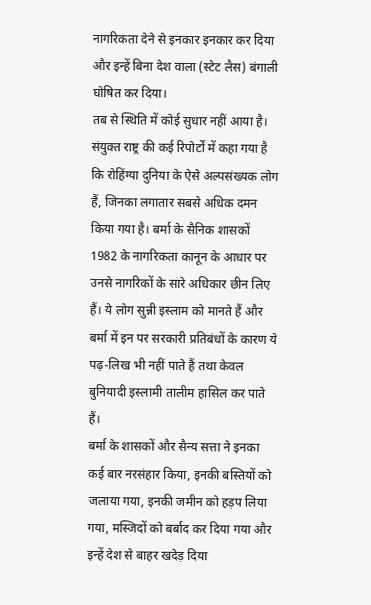नागरिकता देने से इनकार इनकार कर दिया और इन्हें बिना देश वाला (स्टेट लैस) बंगाली घोषित कर दिया।
तब से स्थिति में कोई सुधार नहीं आया है। संयुक्त राष्ट्र की कई रिपोर्टों में कहा गया है कि रोहिंग्या दुनिया के ऐसे अल्पसंख्यक लोग हैं, जिनका लगातार सबसे अधिक दमन किया गया है। बर्मा के सैनिक शासकों 1982 के नागरिकता कानून के आधार पर उनसे नागरिकों के सारे अधिकार छीन लिए हैं। ये लोग सुन्नी इस्लाम को मानते हैं और बर्मा में इन पर सरकारी प्रतिबंधों के कारण ये पढ़-लिख भी नहीं पाते हैं तथा केवल बुनियादी इस्लामी तालीम हासिल कर पाते हैं।
बर्मा के शासकों और सै‍‍न्य सत्ता ने इनका कई बार नरसंहार किया, इनकी बस्तियों को जलाया गया, इनकी जमीन को हड़प लिया गया, मस्जिदों को बर्बाद कर दिया गया और इन्हें देश से बाहर खदेड़ दिया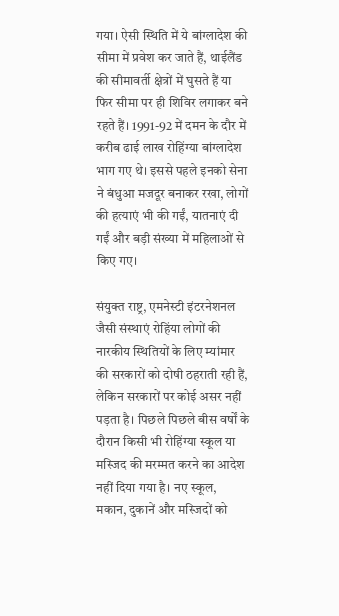गया। ऐसी स्थिति में ये बांग्लादेश की सीमा में प्रवेश कर जाते हैं, थाईलैंड की सीमावर्ती क्षेत्रों में घुसते हैं या फिर सीमा पर ही शिविर लगाकर बने रहते हैं। 1991-92 में दमन के दौर में करीब ढाई लाख रोहिंग्या बांग्लादेश भाग गए थे। इससे पहले इनको सेना ने बंधुआ मजदूर बनाकर रखा, लोगों की हत्याएं भी की गईं, यातनाएं दी गईं और बड़ी संख्या में महिलाओं से किए गए।

संयुक्त राष्ट्र, एमनेस्टी इंटरनेशनल जैसी संस्थाएं रोहिंया लोगों की नारकीय स्थितियों के लिए म्यांमार की सरकारों को दोषी ठहराती रही हैं, लेकिन सरकारों पर कोई असर नहीं पड़ता है। पिछले पिछले बीस वर्षों के दौरान किसी भी रोहिंग्या स्कूल या मस्जिद की मरम्मत करने का आदेश नहीं दिया गया है। नए स्कूल, मकान, दुकानें और मस्जिदों को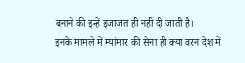बनाने की इन्हें इजाजत ही नहीं दी जाती है।
इनके मामले में म्यांमार की सेना ही क्या वरन देश में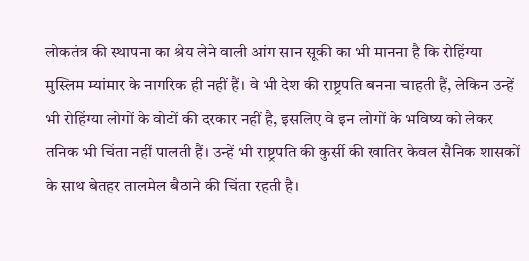लोकतंत्र की स्थापना का श्रेय लेने वाली आंग सान सूकी का भी मानना है कि रोहिंग्या मुस्लिम म्यांमार के नागरिक ही नहीं हैं। वे भी देश की राष्ट्रपति बनना चाहती हैं, लेकिन उन्हें भी रोहिंग्या लोगों के वोटों की दरकार नहीं है, इसलिए वे इन लोगों के भविष्य को लेकर तनिक भी चिंता नहीं पालती हैं। उन्हें भी राष्ट्रपति की कुर्सी की खातिर केवल सैनिक शासकों के साथ बेतहर तालमेल बैठाने की चिंता रहती है।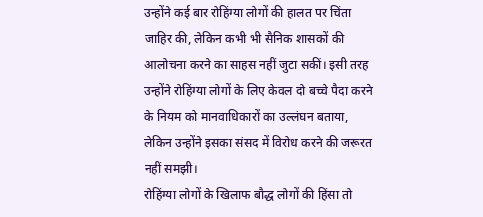उन्होंने कई बार रोहिंग्या लोगों की हालत पर चिंता जाहिर की, लेकिन कभी भी सैनिक शासकों की आलोचना करने का साहस नहीं जुटा सकीं। इसी तरह उन्होंने रोहिंग्या लोगों के लिए केवल दो बच्चे पैदा करने के नियम को मानवाधिकारों का उल्लंघन बताया, लेकिन उन्होंने इसका संसद में विरोध करने की जरूरत नहीं समझी।
रोहिंग्या लोगों के खिलाफ बौद्ध लोगों की हिंसा तो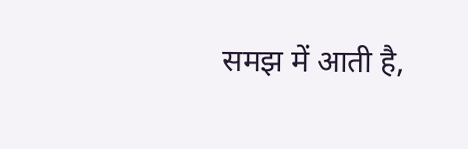समझ में आती है,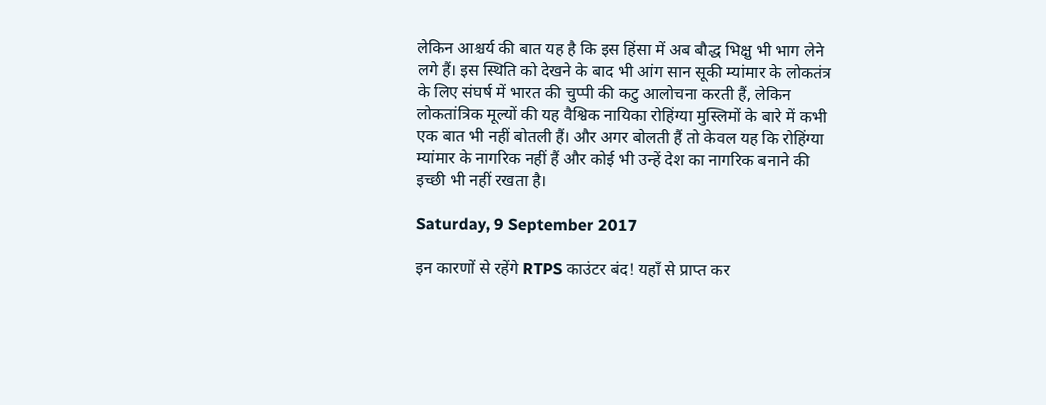लेकिन आश्चर्य की बात यह है कि इस हिंसा में अब बौद्ध भिक्षु भी भाग लेने लगे हैं। इस स्थिति को देखने के बाद भी आंग सान सूकी म्यांमार के लोकतंत्र के लिए संघर्ष में भारत की चुप्पी की कटु आलोचना करती हैं, लेकिन लोकतांत्रिक मूल्यों की यह वैश्विक नायिका रोहिंग्या मुस्लिमों के बारे में कभी एक बात भी नहीं बोतली हैं। और अगर बोलती हैं तो केवल यह कि रोहिंग्या म्यांमार के नागरिक नहीं हैं और कोई भी उन्हें देश का नागरिक बनाने की इच्छी भी नहीं रखता है।

Saturday, 9 September 2017

इन कारणों से रहेंगे RTPS काउंटर बंद! यहाँ से प्राप्त कर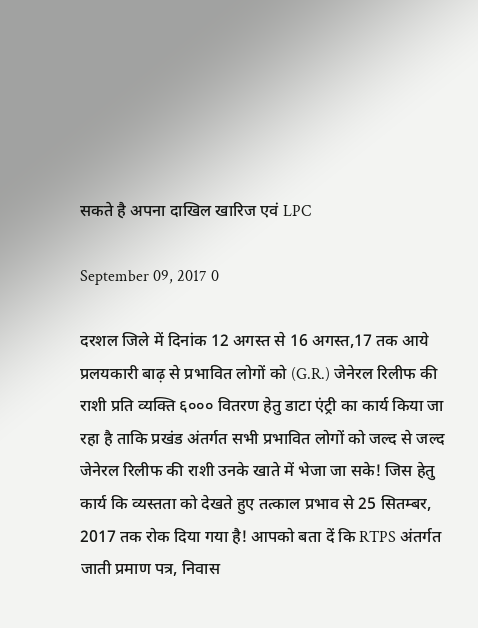सकते है अपना दाखिल खारिज एवं LPC

September 09, 2017 0

दरशल जिले में दिनांक 12 अगस्त से 16 अगस्त,17 तक आये प्रलयकारी बाढ़ से प्रभावित लोगों को (G.R.) जेनेरल रिलीफ की राशी प्रति व्यक्ति ६००० वितरण हेतु डाटा एंट्री का कार्य किया जा रहा है ताकि प्रखंड अंतर्गत सभी प्रभावित लोगों को जल्द से जल्द जेनेरल रिलीफ की राशी उनके खाते में भेजा जा सके! जिस हेतु कार्य कि व्यस्तता को देखते हुए तत्काल प्रभाव से 25 सितम्बर, 2017 तक रोक दिया गया है! आपको बता दें कि RTPS अंतर्गत जाती प्रमाण पत्र, निवास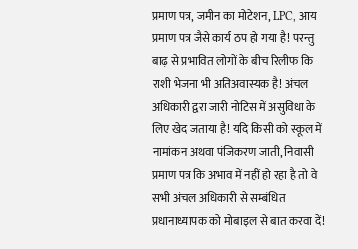प्रमाण पत्र, जमीन का मोटेशन, LPC, आय प्रमाण पत्र जैसे कार्य ठप हो गया है! परन्तु बाढ़ से प्रभावित लोगों के बीच रिलीफ कि राशी भेजना भी अतिअवास्यक है! अंचल अधिकारी द्वरा जारी नोटिस में असुविधा के लिए खेद जताया है! यदि किसी को स्कूल में नामांकन अथवा पंजिकरण जाती, निवासी प्रमाण पत्र कि अभाव में नहीं हो रहा है तो वे सभी अंचल अधिकारी से सम्बंधित प्रधानाध्यापक को मोबाइल से बात करवा दें!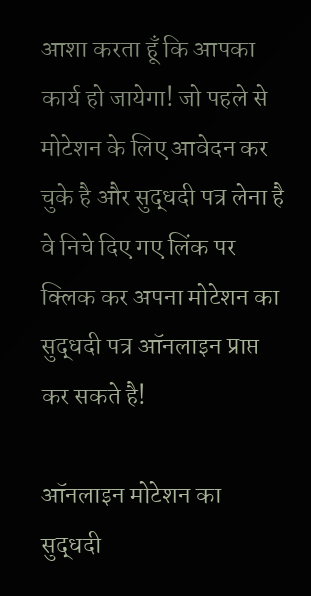आशा करता हूँ कि आपका कार्य हो जायेगा! जो पहले से मोटेशन के लिए आवेदन कर चुके है और सुद्धदी पत्र लेना है वे निचे दिए गए लिंक पर क्लिक कर अपना मोटेशन का सुद्धदी पत्र ऑनलाइन प्राप्त कर सकते है!

ऑनलाइन मोटेशन का सुद्धदी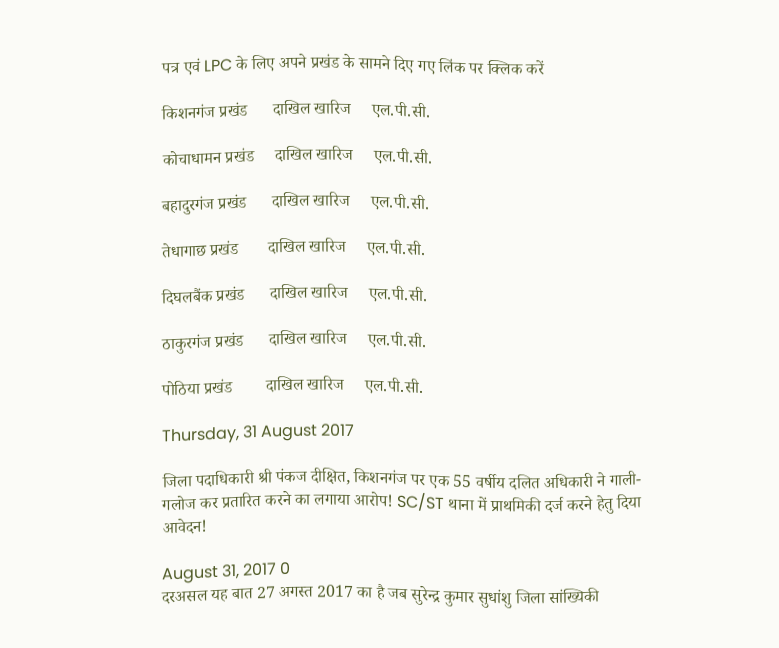पत्र एवं LPC के लिए अपने प्रखंड के सामने दिए गए लिंक पर क्लिक करें

किशनगंज प्रखंड      दाखिल खारिज     एल.पी.सी.

कोचाधामन प्रखंड     दाखिल खारिज     एल.पी.सी.

बहादुरगंज प्रखंड      दाखिल खारिज     एल.पी.सी.

तेधागाछ प्रखंड       दाखिल खारिज     एल.पी.सी.

दिघलबैंक प्रखंड      दाखिल खारिज     एल.पी.सी.

ठाकुरगंज प्रखंड      दाखिल खारिज     एल.पी.सी.

पोठिया प्रखंड        दाखिल खारिज     एल.पी.सी.

Thursday, 31 August 2017

जिला पदाधिकारी श्री पंकज दीक्षित, किशनगंज पर एक 55 वर्षीय दलित अधिकारी ने गाली-गलोज कर प्रतारित करने का लगाया आरोप! SC/ST थाना में प्राथमिकी दर्ज करने हेतु दिया आवेदन!

August 31, 2017 0
दरअसल यह बात 27 अगस्त 2017 का है जब सुरेन्द्र कुमार सुधांशु जिला सांख्यिकी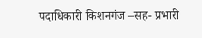पदाधिकारी किशनगंज –सह- प्रभारी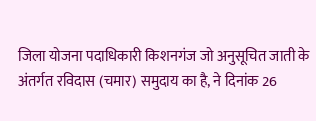जिला योजना पदाधिकारी किशनगंज जो अनुसूचित जाती के अंतर्गत रविदास (चमार) समुदाय का है, ने दिनांक 26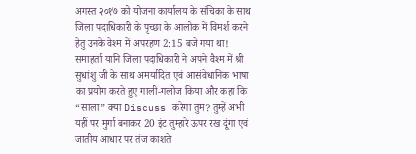अगस्त २०१७ को योजना कार्यालय के संचिका के साथ जिला पदाधिकारी के पृच्छा के आलोक में विमर्श करने हेतु उनके वेश्म में अपरहण 2:15 बजे गया था! समाहर्ता यानि जिला पदाधिकारी ने अपने वैश्म में श्री सुधांशु जी के साथ अमर्यादित एवं आसंवेधानिक भाषा का प्रयोग करते हुए गाली-गलोज किया और कहा कि “साला” क्या Discuss करेगा तुम? तुम्हें अभी यहीं पर मुर्गा बनाकर 20 इंट तुम्हारे ऊपर रख दूंगा एवं जातीय आधार पर तंज काशते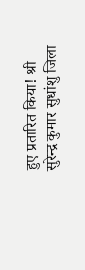हुए प्रतारित किया! श्री सुरेन्द्र कुमार सुधांशु जिला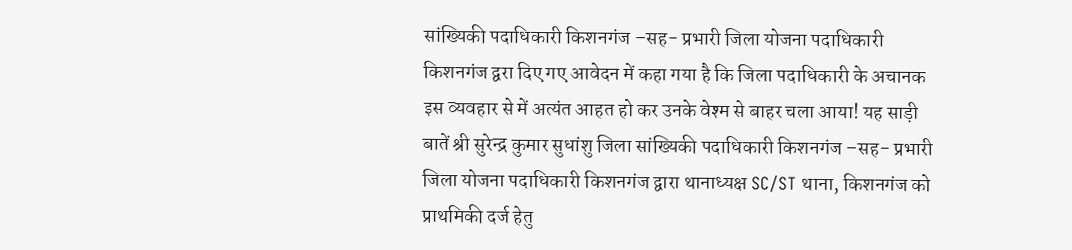सांख्यिकी पदाधिकारी किशनगंज –सह- प्रभारी जिला योजना पदाधिकारी किशनगंज द्वरा दिए गए आवेदन में कहा गया है कि जिला पदाधिकारी के अचानक इस व्यवहार से में अत्यंत आहत हो कर उनके वेश्म से बाहर चला आया! यह साड़ी बातें श्री सुरेन्द्र कुमार सुधांशु जिला सांख्यिकी पदाधिकारी किशनगंज –सह- प्रभारी जिला योजना पदाधिकारी किशनगंज द्वारा थानाध्यक्ष SC/ST थाना, किशनगंज को प्राथमिकी दर्ज हेतु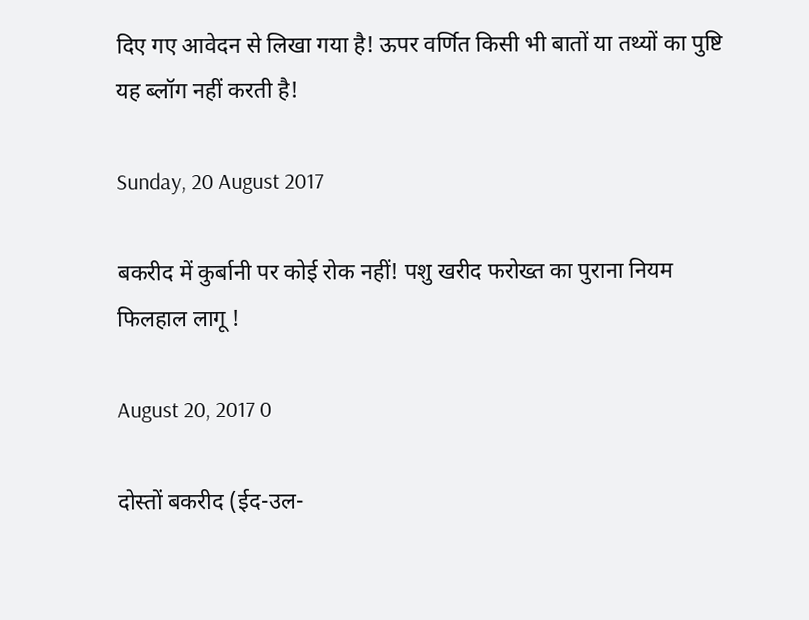दिए गए आवेदन से लिखा गया है! ऊपर वर्णित किसी भी बातों या तथ्यों का पुष्टि यह ब्लॉग नहीं करती है!

Sunday, 20 August 2017

बकरीद में कुर्बानी पर कोई रोक नहीं! पशु खरीद फरोख्त का पुराना नियम फिलहाल लागू !

August 20, 2017 0

दोस्तों बकरीद (ईद-उल-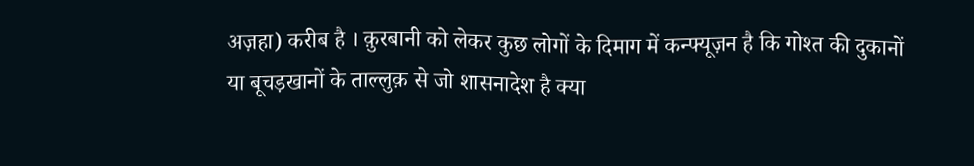अज़हा) करीब है । क़ुरबानी को लेकर कुछ लोगों के दिमाग में कन्फ्यूज़न है कि गोश्त की दुकानों या बूचड़खानों के ताल्लुक़ से जो शासनादेश है क्या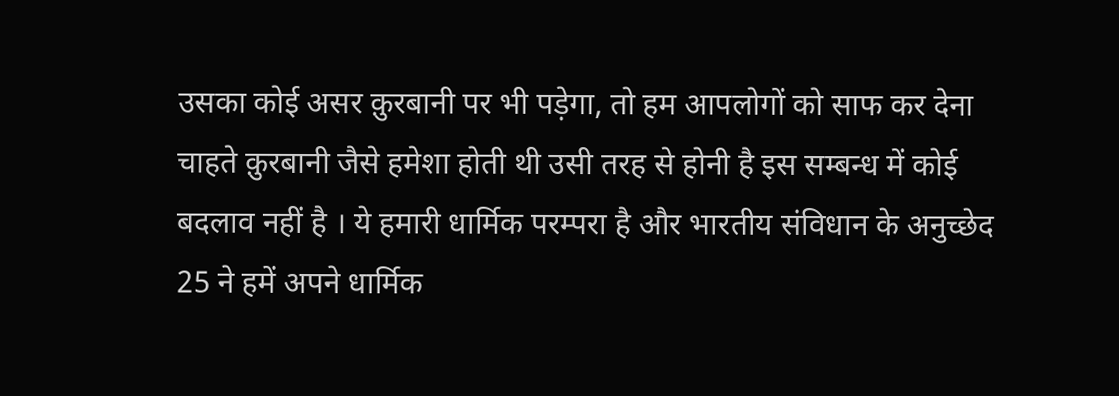उसका कोई असर क़ुरबानी पर भी पड़ेगा, तो हम आपलोगों को साफ कर देना चाहते क़ुरबानी जैसे हमेशा होती थी उसी तरह से होनी है इस सम्बन्ध में कोई बदलाव नहीं है । ये हमारी धार्मिक परम्परा है और भारतीय संविधान के अनुच्छेद 25 ने हमें अपने धार्मिक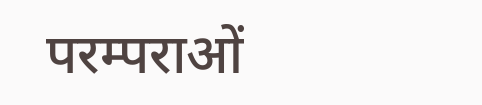परम्पराओं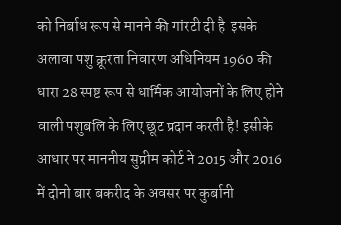को निर्बाध रूप से मानने की गांरटी दी है  इसके अलावा पशु क्रूरता निवारण अधिनियम 1960 की धारा 28 स्पष्ट रूप से धार्मिक आयोजनों के लिए होने वाली पशुबलि के लिए छूट प्रदान करती है! इसीके आधार पर माननीय सुप्रीम कोर्ट ने 2015 और 2016 में दोनो बार बकरीद के अवसर पर कुर्बानी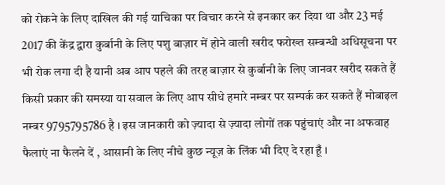को रोकने के लिए दाखिल की गई याचिका पर विचार करने से इनकार कर दिया था और 23 मई 2017 की केंद्र द्वारा कुर्बानी के लिए पशु बाज़ार में होने वाली खरीद फरोख्त सम्बन्धी अधिसूचना पर भी रोक लगा दी है यानी अब आप पहले की तरह बाज़ार से कुर्बानी के लिए जानवर खरीद सकते हैं किसी प्रकार की समस्या या सवाल के लिए आप सीधे हमारे नम्बर पर सम्पर्क कर सकते हैं मोबाइल नम्बर 9795795786 है । इस जानकारी को ज़्यादा से ज़्यादा लोगों तक पहुंचाएं और ना अफवाह फैलाएं ना फैलने दें , आसानी के लिए नीचे कुछ न्यूज़ के लिंक भी दिए दे रहा हूँ ।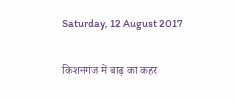Saturday, 12 August 2017

किशनगंज में बाढ़ का कहर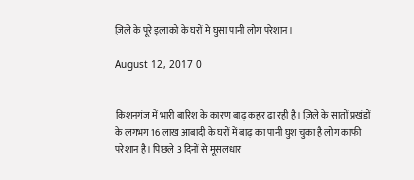ज़िले के पूरे इलाको के घरों मे घुसा पानी लोग परेशान ।

August 12, 2017 0


किशनगंज में भारी बारिश के कारण बाढ़ कहर ढा रही है। ज़िले के सातों प्रखंडों के लगभग 16 लाख आबादी के घरों में बाढ़ का पानी घुश चुका है लोग काफी परेशान है। पिछले 3 दिनों से मूसलधार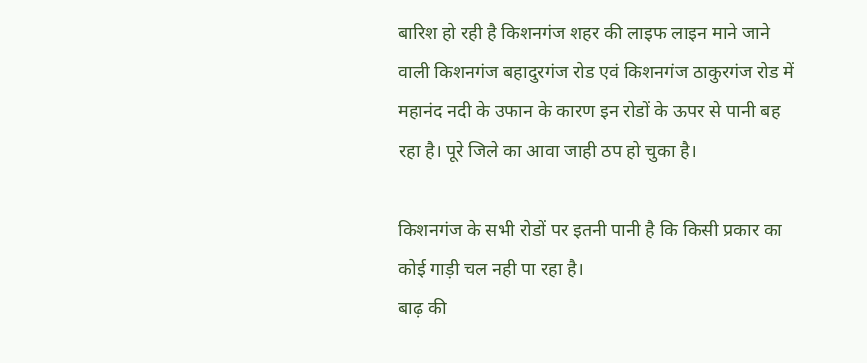बारिश हो रही है किशनगंज शहर की लाइफ लाइन माने जाने वाली किशनगंज बहादुरगंज रोड एवं किशनगंज ठाकुरगंज रोड में महानंद नदी के उफान के कारण इन रोडों के ऊपर से पानी बह रहा है। पूरे जिले का आवा जाही ठप हो चुका है।

किशनगंज के सभी रोडों पर इतनी पानी है कि किसी प्रकार का कोई गाड़ी चल नही पा रहा है।
बाढ़ की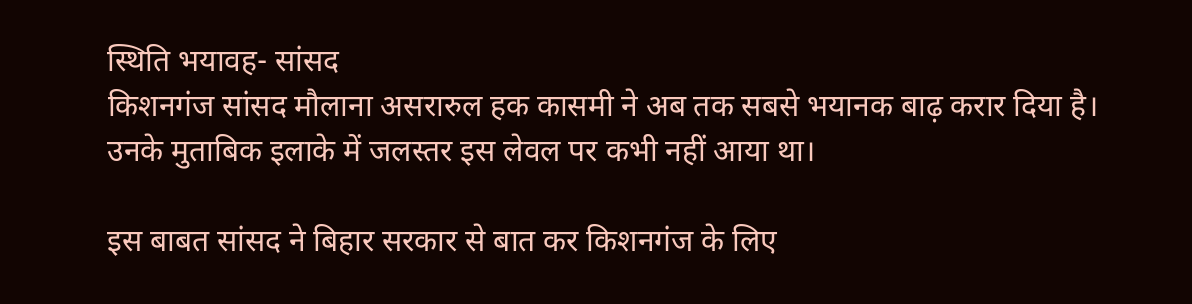स्थिति भयावह- सांसद
किशनगंज सांसद मौलाना असरारुल हक कासमी ने अब तक सबसे भयानक बाढ़ करार दिया है। उनके मुताबिक इलाके में जलस्तर इस लेवल पर कभी नहीं आया था।

इस बाबत सांसद ने बिहार सरकार से बात कर किशनगंज के लिए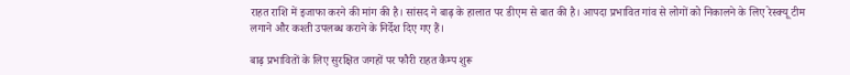राहत राशि में इजाफा करने की मांग की है। सांसद ने बाढ़ के हालात पर डीएम से बात की है। आपदा प्रभावित गांव से लोगों को निकालने के लिए रेस्क्यू टीम लगाने और कश्ती उपलब्ध कराने के निर्देश दिए गए हैं।

बाढ़ प्रभावितों के लिए सुरक्षित जगहों पर फौरी राहत कैम्प शुरू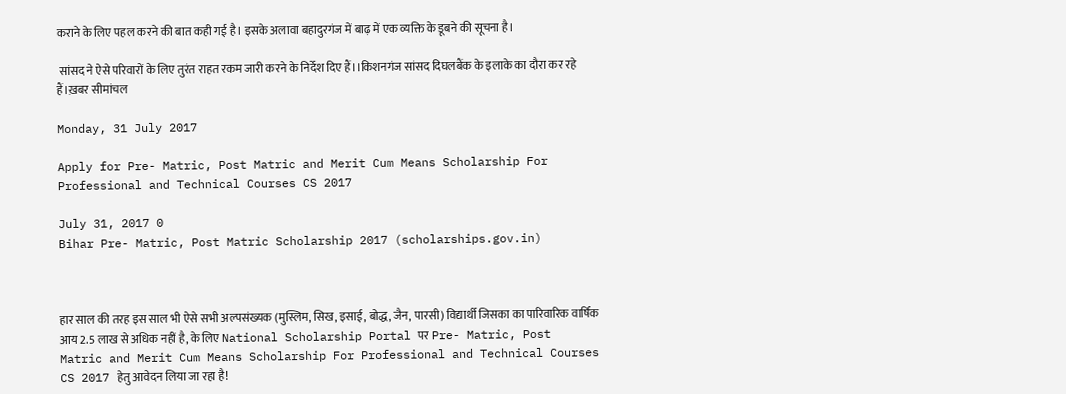कराने के लिए पहल करने की बात कही गई है। इसके अलावा बहादुरगंज में बाढ़ में एक व्यक्ति के डूबने की सूचना है।

 सांसद ने ऐसे परिवारों के लिए तुरंत राहत रकम जारी करने के निर्देश दिए हैं।।किशनगंज सांसद दिघलबैंक के इलाके का दौरा कर रहे हैं।ख़बर सीमांचल

Monday, 31 July 2017

Apply for Pre- Matric, Post Matric and Merit Cum Means Scholarship For Professional and Technical Courses CS 2017

July 31, 2017 0
Bihar Pre- Matric, Post Matric Scholarship 2017 (scholarships.gov.in)



हार साल की तरह इस साल भी ऐसे सभी अल्पसंख्यक (मुस्लिम, सिख, इसाई, बोद्ध, जैन, पारसी) विद्यार्थी जिसका का पारिवारिक वार्षिक आय 2.5 लाख से अधिक नहीं है, के लिए National Scholarship Portal पर Pre- Matric, Post Matric and Merit Cum Means Scholarship For Professional and Technical Courses CS 2017 हेतु आवेदन लिया जा रहा है!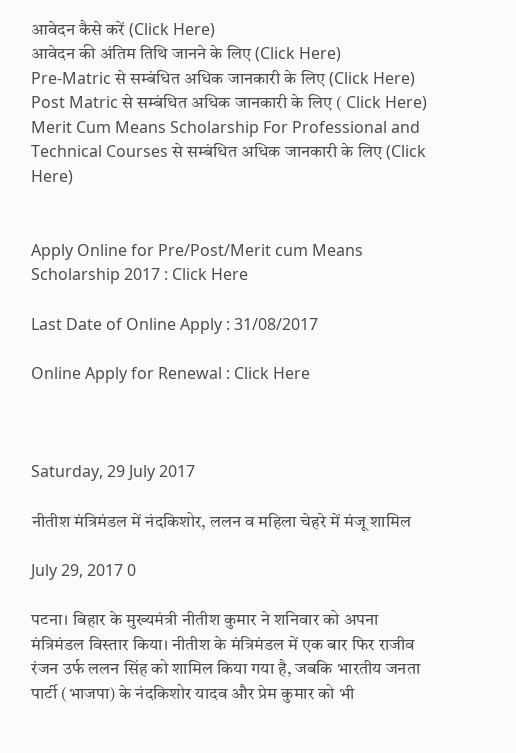आवेदन कैसे करें (Click Here)
आवेदन की अंतिम तिथि जानने के लिए (Click Here)
Pre-Matric से सम्बंधित अधिक जानकारी के लिए (Click Here)
Post Matric से सम्बंधित अधिक जानकारी के लिए ( Click Here)
Merit Cum Means Scholarship For Professional and Technical Courses से सम्बंधित अधिक जानकारी के लिए (Click Here)


Apply Online for Pre/Post/Merit cum Means Scholarship 2017 : Click Here

Last Date of Online Apply : 31/08/2017

Online Apply for Renewal : Click Here



Saturday, 29 July 2017

नीतीश मंत्रिमंडल में नंदकिशोर, ललन व महिला चेहरे में मंजू शामिल

July 29, 2017 0

पटना। बिहार के मुख्यमंत्री नीतीश कुमार ने शनिवार को अपना मंत्रिमंडल विस्तार किया। नीतीश के मंत्रिमंडल में एक बार फिर राजीव रंजन उर्फ ललन सिंह को शामिल किया गया है, जबकि भारतीय जनता पार्टी (भाजपा) के नंदकिशोर यादव और प्रेम कुमार को भी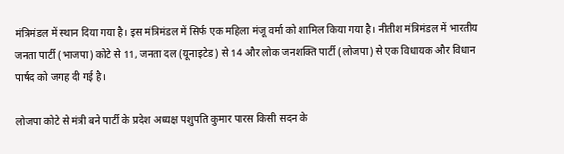मंत्रिमंडल में स्थान दिया गया है। इस मंत्रिमंडल में सिर्फ एक महिला मंजू वर्मा को शामिल किया गया है। नीतीश मंत्रिमंडल में भारतीय जनता पार्टी (भाजपा) कोटे से 11, जनता दल (यूनाइटेड) से 14 और लोक जनशक्ति पार्टी (लोजपा) से एक विधायक और विधान पार्षद को जगह दी गई है।

लोजपा कोटे से मंत्री बने पार्टी के प्रदेश अध्यक्ष पशुपति कुमार पारस किसी सदन के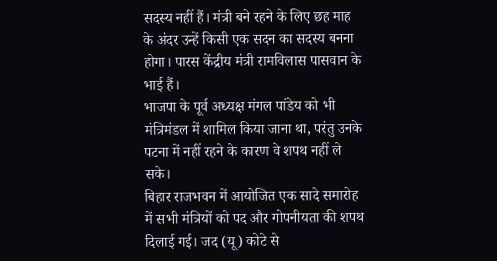सदस्य नहीं हैं। मंत्री बने रहने के लिए छह माह के अंदर उन्हें किसी एक सदन का सदस्य बनना होगा। पारस केंद्रीय मंत्री रामविलास पासवान के भाई हैं।
भाजपा के पूर्व अध्यक्ष मंगल पांडेय को भी मंत्रिमंडल में शामिल किया जाना था, परंतु उनके पटना में नहीं रहने के कारण वे शपथ नहीं ले सके।
बिहार राजभवन में आयोजित एक सादे समारोह में सभी मंत्रियों को पद और गोपनीयता की शपथ दिलाई गई। जद (यू) कोटे से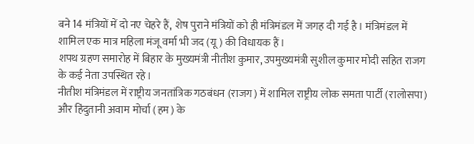बने 14 मंत्रियों में दो नए चेहरे हैं, शेष पुराने मंत्रियों को ही मंत्रिमंडल में जगह दी गई है। मंत्रिमंडल में शामिल एक मात्र महिला मंजू वर्मा भी जद (यू) की विधायक हैं।
शपथ ग्रहण समारोह में बिहार के मुख्यमंत्री नीतीश कुमार, उपमुख्यमंत्री सुशील कुमार मोदी सहित राजग के कई नेता उपस्थित रहे।
नीतीश मंत्रिमंडल में राष्ट्रीय जनतांत्रिक गठबंधन (राजग) में शामिल राष्ट्रीय लोक समता पार्टी (रालोसपा) और हिंदुतानी अवाम मोर्चा (हम) के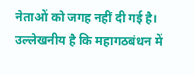नेताओं को जगह नहीं दी गई है।
उल्लेखनीय है कि महागठबंधन में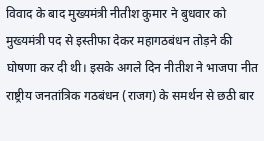विवाद के बाद मुख्यमंत्री नीतीश कुमार ने बुधवार को मुख्यमंत्री पद से इस्तीफा देकर महागठबंधन तोड़ने की घोषणा कर दी थी। इसके अगले दिन नीतीश ने भाजपा नीत राष्ट्रीय जनतांत्रिक गठबंधन (राजग) के समर्थन से छठी बार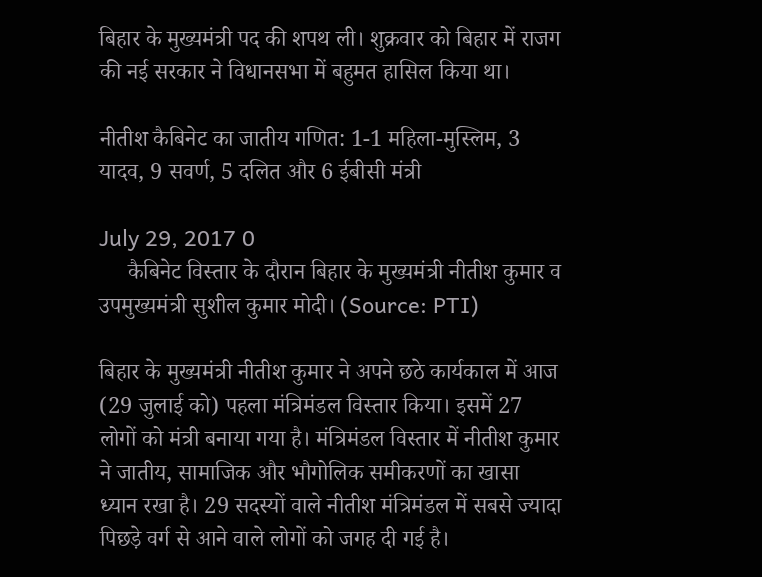बिहार के मुख्यमंत्री पद की शपथ ली। शुक्रवार को बिहार में राजग की नई सरकार ने विधानसभा में बहुमत हासिल किया था।

नीतीश कैबिनेट का जातीय गणित: 1-1 महिला-मुस्लिम, 3 यादव, 9 सवर्ण, 5 दलित और 6 ईबीसी मंत्री

July 29, 2017 0
     कैबिनेट विस्‍तार के दौरान बिहार के मुख्‍यमंत्री नीतीश कुमार व उपमुख्‍यमंत्री सुशील कुमार मोदी। (Source: PTI)

बिहार के मुख्यमंत्री नीतीश कुमार ने अपने छठे कार्यकाल में आज (29 जुलाई को) पहला मंत्रिमंडल विस्तार किया। इसमें 27 लोगों को मंत्री बनाया गया है। मंत्रिमंडल विस्तार में नीतीश कुमार ने जातीय, सामाजिक और भौगोलिक समीकरणों का खासा ध्यान रखा है। 29 सदस्यों वाले नीतीश मंत्रिमंडल में सबसे ज्यादा पिछड़े वर्ग से आने वाले लोगों को जगह दी गई है।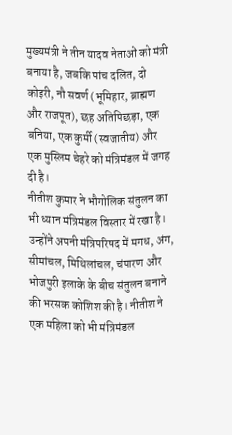मुख्यमंत्री ने तीन यादव नेताओं को मंत्री बनाया है, जबकि पांच दलित, दो कोइरी, नौ सवर्ण (भूमिहार, ब्राह्मण और राजपूत), छह अतिपिछड़ा, एक बनिया, एक कुर्मी (स्वजातीय) और एक मुस्लिम चेहरे को मंत्रिमंडल में जगह दी है।
नीतीश कुमार ने भौगोलिक संतुलन का भी ध्यान मंत्रिमंडल विस्तार में रखा है। उन्होंने अपनी मंत्रिपरिषद में मगध, अंग, सीमांचल, मिथिलांचल, चंपारण और भोजपुरी इलाके के बीच संतुलन बनाने की भरसक कोशिश की है। नीतीश ने एक महिला को भी मंत्रिमंडल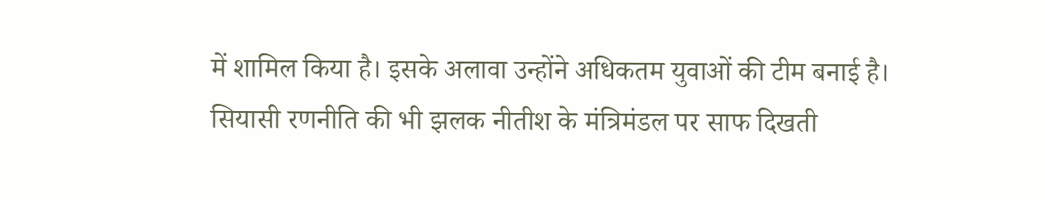में शामिल किया है। इसके अलावा उन्होंने अधिकतम युवाओं की टीम बनाई है।
सियासी रणनीति की भी झलक नीतीश के मंत्रिमंडल पर साफ दिखती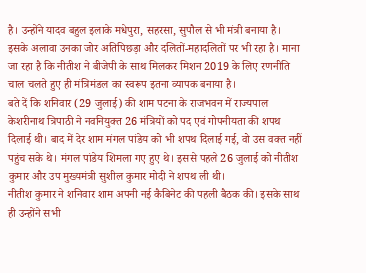है। उन्होंने यादव बहुल इलाके मधेपुरा, सहरसा, सुपौल से भी मंत्री बनाया है। इसके अलावा उनका जोर अतिपिछड़ा और दलितों-महादलितों पर भी रहा है। माना जा रहा है कि नीतीश ने बीजेपी के साथ मिलकर मिशन 2019 के लिए रणनीति चाल चलते हुए ही मंत्रिमंडल का स्वरूप इतना व्यापक बनाया है।
बते दें कि शनिवार (29 जुलाई) की शाम पटना के राजभवन में राज्यपाल केशरीनाथ त्रिपाठी ने नवनियुक्त 26 मंत्रियों को पद एवं गोपनीयता की शपथ दिलाई थी। बाद में देर शाम मंगल पांडेय को भी शपथ दिलाई गई, वो उस वक्त नहीं पहुंच सके थे। मंगल पांडेय शिमला गए हुए थे। इससे पहले 26 जुलाई को नीतीश कुमार और उप मुख्यमंत्री सुशील कुमार मोदी ने शपथ ली थी।
नीतीश कुमार ने शनिवार शाम अपनी नई कैबिनेट की पहली बैठक की। इसके साथ ही उन्होंने सभी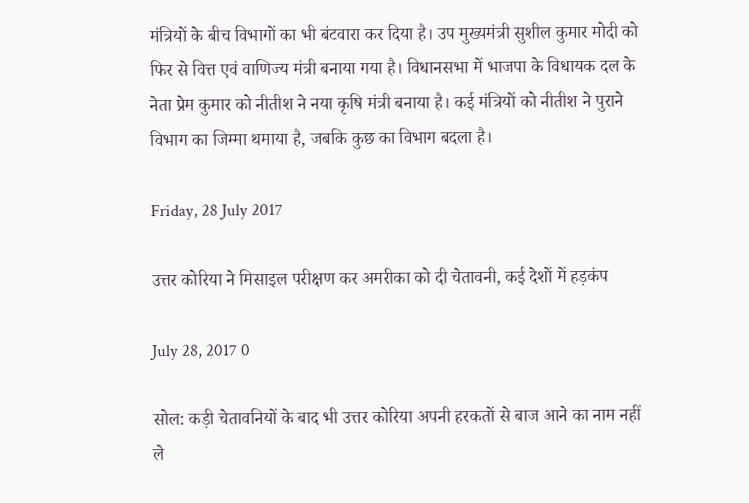मंत्रियों के बीच विभागों का भी बंटवारा कर दिया है। उप मुख्यमंत्री सुशील कुमार मोदी को फिर से वित्त एवं वाणिज्य मंत्री बनाया गया है। विधानसभा में भाजपा के विधायक दल के नेता प्रेम कुमार को नीतीश ने नया कृषि मंत्री बनाया है। कई मंत्रियों को नीतीश ने पुराने विभाग का जिम्मा थमाया है, जबकि कुछ का विभाग बदला है।

Friday, 28 July 2017

उत्तर कोरिया ने मिसाइल परीक्षण कर अमरीका को दी चेतावनी, कई देशों में हड़कंप

July 28, 2017 0

सोल: कड़ी चेतावनियों के बाद भी उत्तर कोरिया अपनी हरकतों से बाज आने का नाम नहीं ले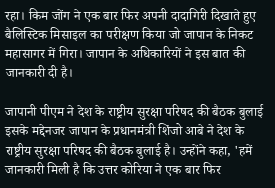रहा। किम जोंग ने एक बार फिर अपनी दादागिरी दिखाते हुए बैलिस्टिक मिसाइल का परीक्षण किया जो जापान के निकट महासागर में गिरा। जापान के अधिकारियों ने इस बात की जानकारी दी है।

जापानी पीएम ने देश के राष्ट्रीय सुरक्षा परिषद की बैठक बुलाई
इसके मद्देनजर जापान के प्रधानमंत्री शिंजो आबे ने देश के राष्ट्रीय सुरक्षा परिषद की बैठक बुलाई है। उन्होंने कहा, 'हमें जानकारी मिली है कि उत्तर कोरिया ने एक बार फिर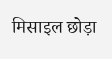मिसाइल छोड़ा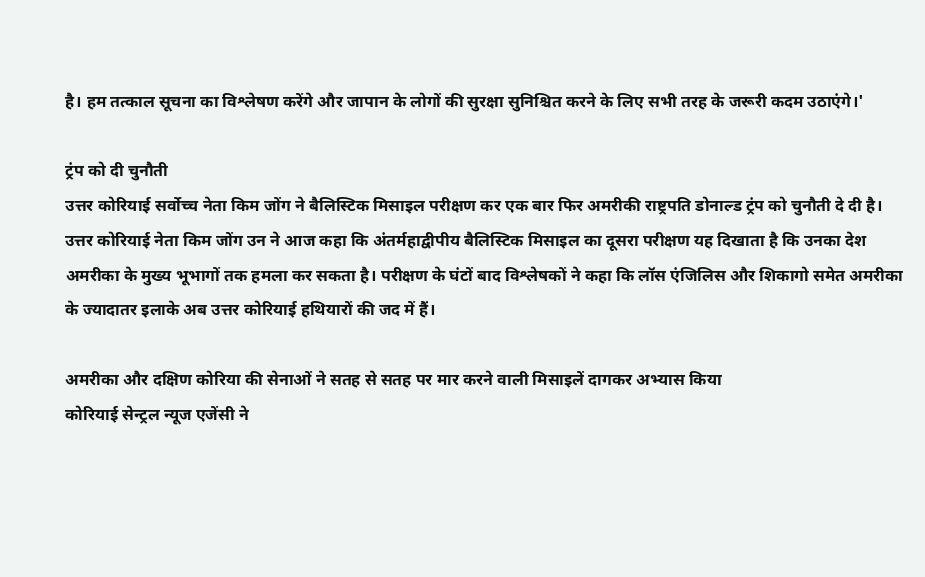है। हम तत्काल सूचना का विश्लेषण करेंगे और जापान के लोगों की सुरक्षा सुनिश्चित करने के लिए सभी तरह के जरूरी कदम उठाएंगे।'

ट्रंप को दी चुनौती
उत्तर कोरियाई सर्वोच्च नेता किम जोंग ने बैलिस्टिक मिसाइल परीक्षण कर एक बार फिर अमरीकी राष्ट्रपति डोनाल्ड ट्रंप को चुनौती दे दी है। उत्तर कोरियाई नेता किम जोंग उन ने आज कहा कि अंतर्महाद्वीपीय बैलिस्टिक मिसाइल का दूसरा परीक्षण यह दिखाता है कि उनका देश अमरीका के मुख्य भूभागों तक हमला कर सकता है। परीक्षण के घंटों बाद विश्लेषकों ने कहा कि लॉस एंजिलिस और शिकागो समेत अमरीका के ज्यादातर इलाके अब उत्तर कोरियाई हथियारों की जद में हैं।

अमरीका और दक्षिण कोरिया की सेनाओं ने सतह से सतह पर मार करने वाली मिसाइलें दागकर अभ्यास किया
कोरियाई सेन्ट्रल न्यूज एजेंसी ने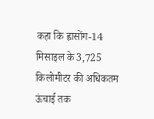कहा कि ह्वासोंग-14 मिसाइल के 3,725 किलोमीटर की अधिकतम ऊंचाई तक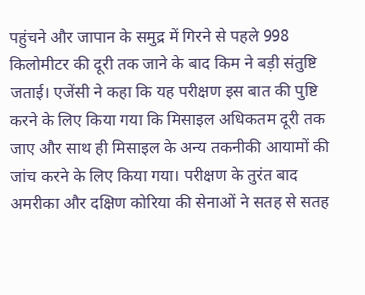पहुंचने और जापान के समुद्र में गिरने से पहले 998 किलोमीटर की दूरी तक जाने के बाद किम ने बड़ी संतुष्टि जताई। एजेंसी ने कहा कि यह परीक्षण इस बात की पुष्टि करने के लिए किया गया कि मिसाइल अधिकतम दूरी तक जाए और साथ ही मिसाइल के अन्य तकनीकी आयामों की जांच करने के लिए किया गया। परीक्षण के तुरंत बाद अमरीका और दक्षिण कोरिया की सेनाओं ने सतह से सतह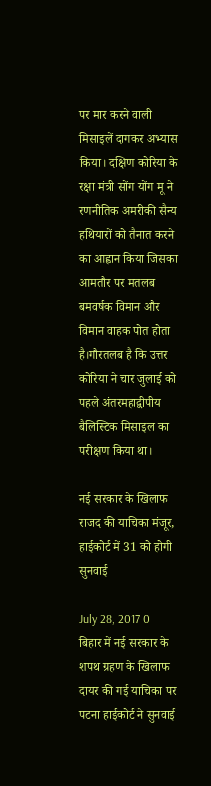पर मार करने वाली मिसाइलें दागकर अभ्यास किया। दक्षिण कोरिया के रक्षा मंत्री सोंग योंग मू ने रणनीतिक अमरीकी सैन्य हथियारों को तैनात करने का आह्वान किया जिसका आमतौर पर मतलब बमवर्षक विमान और विमान वाहक पोत होता है।गौरतलब है कि उत्तर कोरिया ने चार जुलाई को पहले अंतरमहाद्वीपीय बैलिस्टिक मिसाइल का परीक्षण किया था।

नई सरकार के खिलाफ राजद की याचिका मंजूर, हाईकोर्ट में 31 को होगी सुनवाई

July 28, 2017 0
बिहार में नई सरकार के शपथ ग्रहण के खिलाफ दायर की गई याचिका पर पटना हाईकोर्ट ने सुनवाई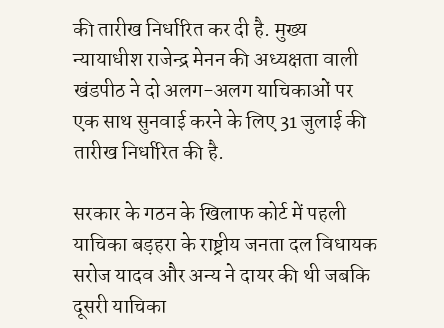की तारीख निर्धारित कर दी है. मुख्य न्यायाधीश राजेन्द्र मेनन की अध्यक्षता वाली खंडपीठ ने दो अलग-अलग याचिकाओं पर एक साथ सुनवाई करने के लिए 31 जुलाई की तारीख निर्धारित की है.

सरकार के गठन के खिलाफ कोर्ट में पहली याचिका बड़हरा के राष्ट्रीय जनता दल विधायक सरोज यादव और अन्य ने दायर की थी जबकि दूसरी याचिका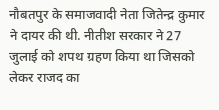नौबतपुर के समाजवादी नेता जितेन्द्र कुमार ने दायर की थी. नीतीश सरकार ने 27 जुलाई को शपथ ग्रहण किया था जिसको लेकर राजद का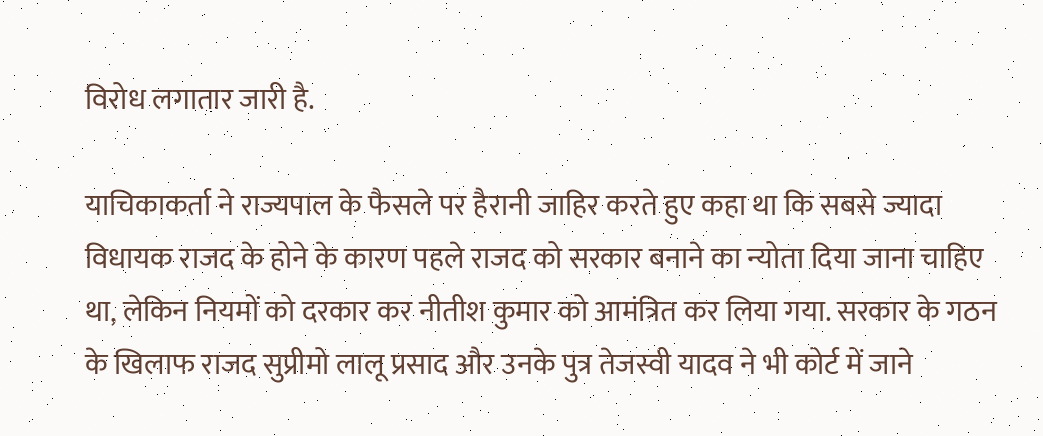विरोध लगातार जारी है.

याचिकाकर्ता ने राज्यपाल के फैसले पर हैरानी जाहिर करते हुए कहा था कि सबसे ज्यादा विधायक राजद के होने के कारण पहले राजद को सरकार बनाने का न्योता दिया जाना चाहिए था, लेकिन नियमों को दरकार कर नीतीश कुमार को आमंत्रित कर लिया गया. सरकार के गठन के खिलाफ राजद सुप्रीमो लालू प्रसाद और उनके पुत्र तेजस्वी यादव ने भी कोर्ट में जाने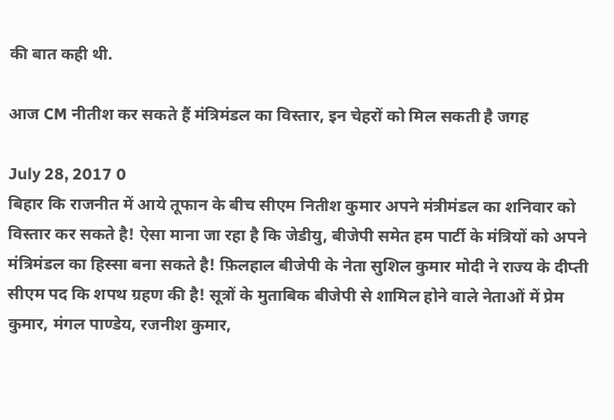की बात कही थी.

आज CM नीतीश कर सकते हैं मंत्रिमंडल का विस्तार, इन चेहरों को मिल सकती है जगह

July 28, 2017 0
बिहार कि राजनीत में आये तूफान के बीच सीएम नितीश कुमार अपने मंत्रीमंडल का शनिवार को विस्तार कर सकते है! ऐसा माना जा रहा है कि जेडीयु, बीजेपी समेत हम पार्टी के मंत्रियों को अपने मंत्रिमंडल का हिस्सा बना सकते है! फ़िलहाल बीजेपी के नेता सुशिल कुमार मोदी ने राज्य के दीप्ती सीएम पद कि शपथ ग्रहण की है! सूत्रों के मुताबिक बीजेपी से शामिल होने वाले नेताओं में प्रेम कुमार, मंगल पाण्डेय, रजनीश कुमार,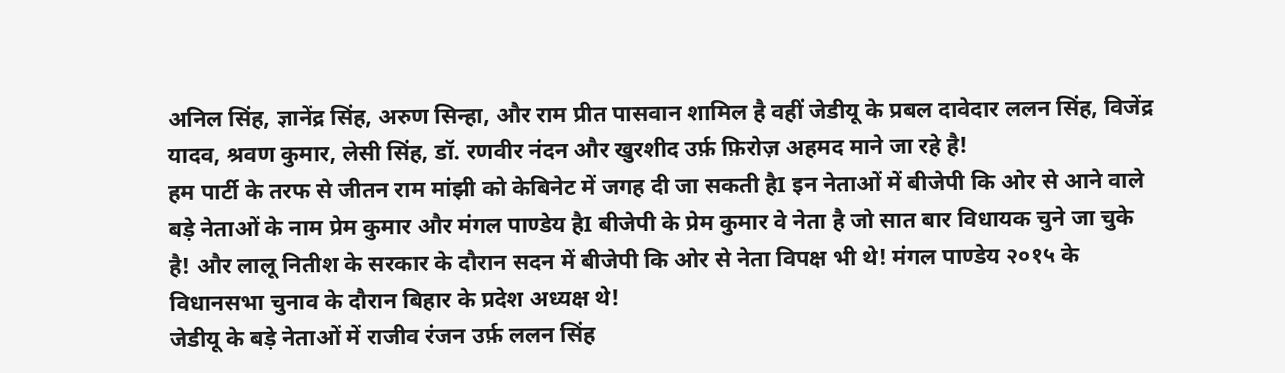अनिल सिंह, ज्ञानेंद्र सिंह, अरुण सिन्हा, और राम प्रीत पासवान शामिल है वहीं जेडीयू के प्रबल दावेदार ललन सिंह, विजेंद्र यादव, श्रवण कुमार, लेसी सिंह, डॉ. रणवीर नंदन और खुरशीद उर्फ़ फ़िरोज़ अहमद माने जा रहे है!
हम पार्टी के तरफ से जीतन राम मांझी को केबिनेट में जगह दी जा सकती हैI इन नेताओं में बीजेपी कि ओर से आने वाले बड़े नेताओं के नाम प्रेम कुमार और मंगल पाण्डेय हैI बीजेपी के प्रेम कुमार वे नेता है जो सात बार विधायक चुने जा चुके है! और लालू नितीश के सरकार के दौरान सदन में बीजेपी कि ओर से नेता विपक्ष भी थे! मंगल पाण्डेय २०१५ के विधानसभा चुनाव के दौरान बिहार के प्रदेश अध्यक्ष थे!
जेडीयू के बड़े नेताओं में राजीव रंजन उर्फ़ ललन सिंह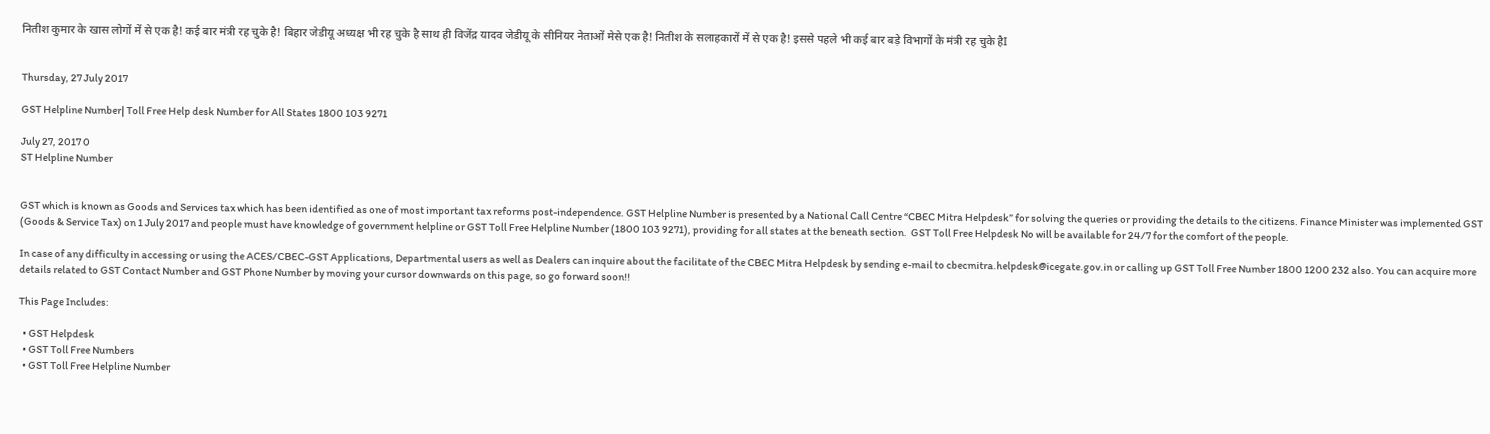नितीश कुमार के खास लोगों में से एक है! कई बार मंत्री रह चुके है! बिहार जेडीयू अध्यक्ष भी रह चुके है साथ ही विजेंद्र यादव जेडीयू के सीनियर नेताओं मेसे एक है! नितीश के सलाहकारों में से एक है! इससे पहले भी कई बार बड़े विभागों के मंत्री रह चुके हैI


Thursday, 27 July 2017

GST Helpline Number| Toll Free Help desk Number for All States 1800 103 9271

July 27, 2017 0
ST Helpline Number


GST which is known as Goods and Services tax which has been identified as one of most important tax reforms post-independence. GST Helpline Number is presented by a National Call Centre “CBEC Mitra Helpdesk” for solving the queries or providing the details to the citizens. Finance Minister was implemented GST (Goods & Service Tax) on 1 July 2017 and people must have knowledge of government helpline or GST Toll Free Helpline Number (1800 103 9271), providing for all states at the beneath section.  GST Toll Free Helpdesk No will be available for 24/7 for the comfort of the people.

In case of any difficulty in accessing or using the ACES/CBEC-GST Applications, Departmental users as well as Dealers can inquire about the facilitate of the CBEC Mitra Helpdesk by sending e-mail to cbecmitra.helpdesk@icegate.gov.in or calling up GST Toll Free Number 1800 1200 232 also. You can acquire more details related to GST Contact Number and GST Phone Number by moving your cursor downwards on this page, so go forward soon!!

This Page Includes:

  • GST Helpdesk
  • GST Toll Free Numbers
  • GST Toll Free Helpline Number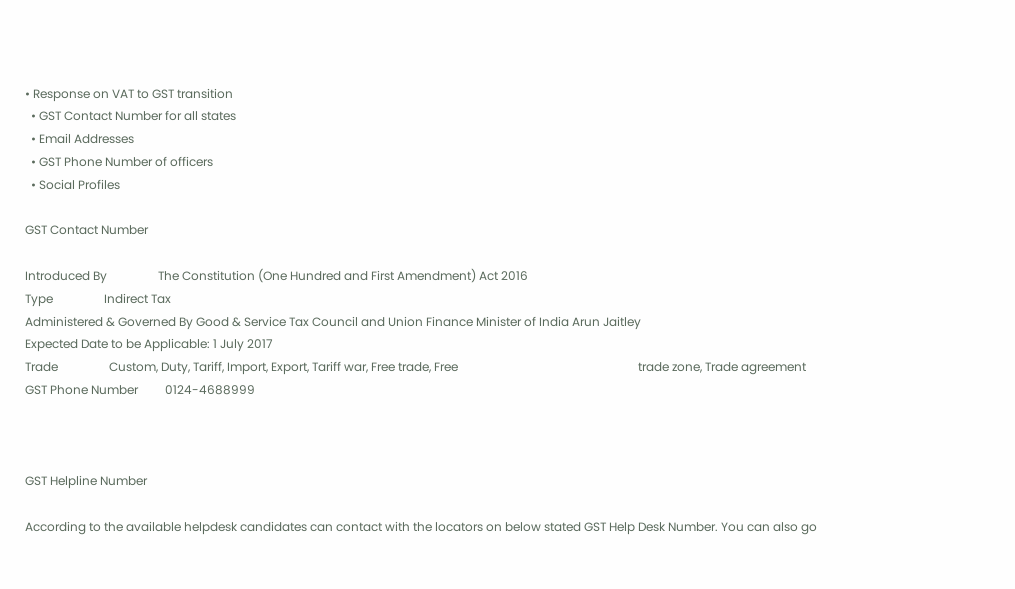• Response on VAT to GST transition
  • GST Contact Number for all states
  • Email Addresses
  • GST Phone Number of officers
  • Social Profiles

GST Contact Number

Introduced By                 The Constitution (One Hundred and First Amendment) Act 2016
Type                 Indirect Tax
Administered & Governed By Good & Service Tax Council and Union Finance Minister of India Arun Jaitley
Expected Date to be Applicable: 1 July 2017
Trade                 Custom, Duty, Tariff, Import, Export, Tariff war, Free trade, Free                                                            trade zone, Trade agreement
GST Phone Number         0124-4688999



GST Helpline Number

According to the available helpdesk candidates can contact with the locators on below stated GST Help Desk Number. You can also go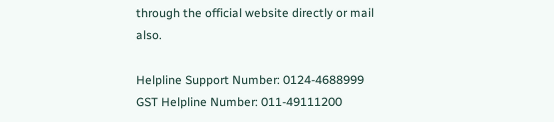through the official website directly or mail also.

Helpline Support Number: 0124-4688999
GST Helpline Number: 011-49111200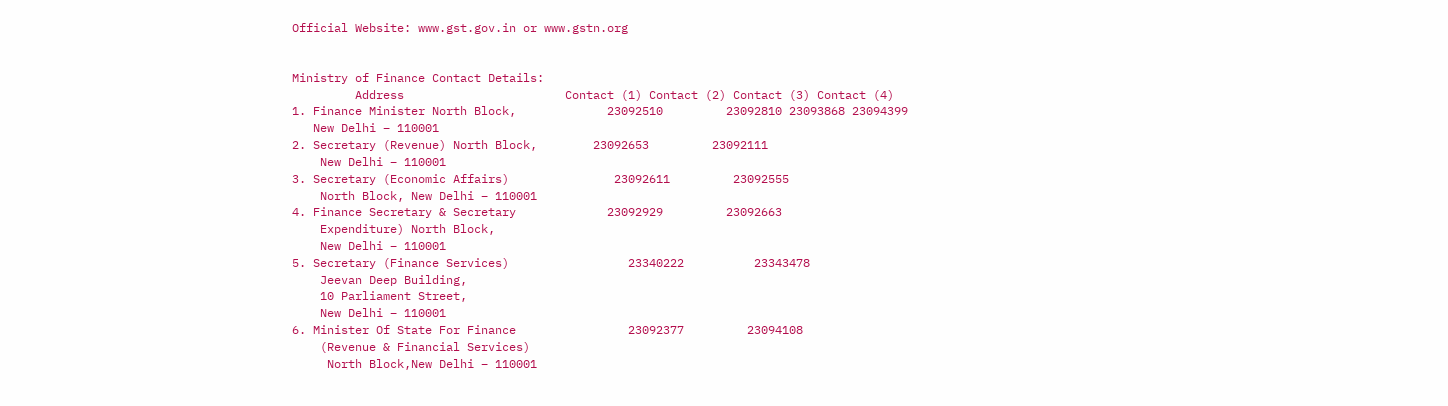Official Website: www.gst.gov.in or www.gstn.org


Ministry of Finance Contact Details:
         Address                       Contact (1) Contact (2) Contact (3) Contact (4)
1. Finance Minister North Block,             23092510         23092810 23093868 23094399
   New Delhi – 110001
2. Secretary (Revenue) North Block,        23092653         23092111
    New Delhi – 110001
3. Secretary (Economic Affairs)               23092611         23092555
    North Block, New Delhi – 110001
4. Finance Secretary & Secretary             23092929         23092663
    Expenditure) North Block,
    New Delhi – 110001
5. Secretary (Finance Services)                 23340222          23343478
    Jeevan Deep Building,
    10 Parliament Street,
    New Delhi – 110001
6. Minister Of State For Finance                23092377         23094108
    (Revenue & Financial Services)
     North Block,New Delhi – 110001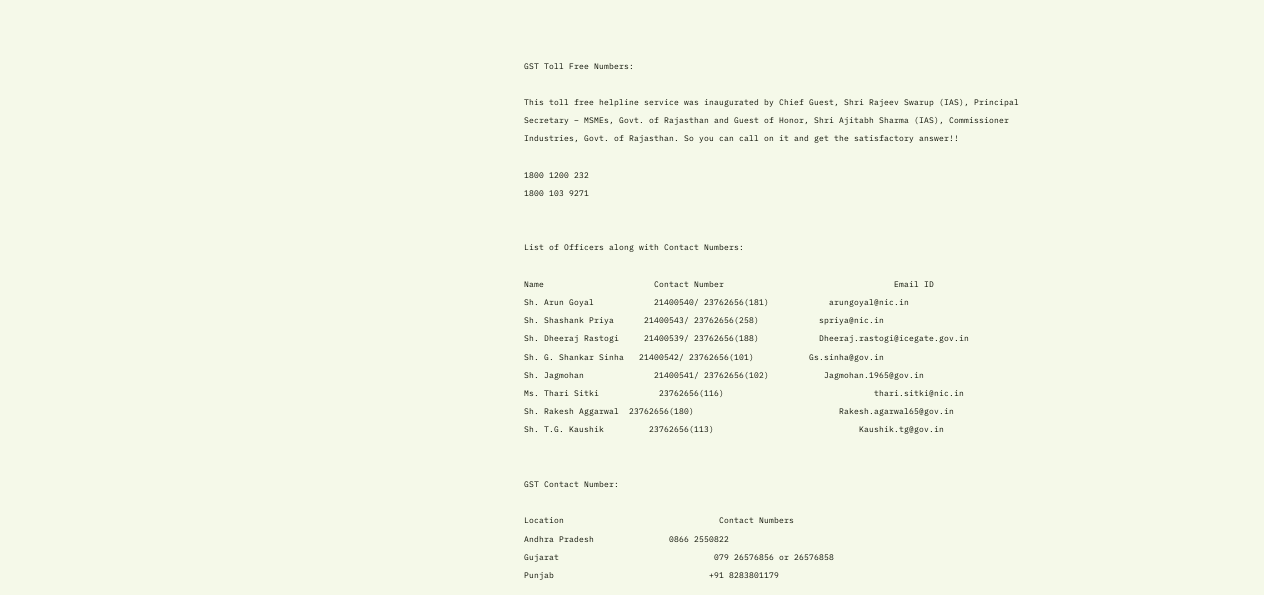GST Toll Free Numbers:

This toll free helpline service was inaugurated by Chief Guest, Shri Rajeev Swarup (IAS), Principal Secretary – MSMEs, Govt. of Rajasthan and Guest of Honor, Shri Ajitabh Sharma (IAS), Commissioner Industries, Govt. of Rajasthan. So you can call on it and get the satisfactory answer!!

1800 1200 232
1800 103 9271


List of Officers along with Contact Numbers:

Name                      Contact Number                                  Email ID
Sh. Arun Goyal            21400540/ 23762656(181)            arungoyal@nic.in
Sh. Shashank Priya      21400543/ 23762656(258)            spriya@nic.in
Sh. Dheeraj Rastogi     21400539/ 23762656(188)            Dheeraj.rastogi@icegate.gov.in
Sh. G. Shankar Sinha   21400542/ 23762656(101)           Gs.sinha@gov.in
Sh. Jagmohan              21400541/ 23762656(102)           Jagmohan.1965@gov.in
Ms. Thari Sitki            23762656(116)                              thari.sitki@nic.in
Sh. Rakesh Aggarwal  23762656(180)                             Rakesh.agarwal65@gov.in
Sh. T.G. Kaushik         23762656(113)                             Kaushik.tg@gov.in


GST Contact Number:

Location                               Contact Numbers
Andhra Pradesh               0866 2550822
Gujarat                               079 26576856 or 26576858
Punjab                               +91 8283801179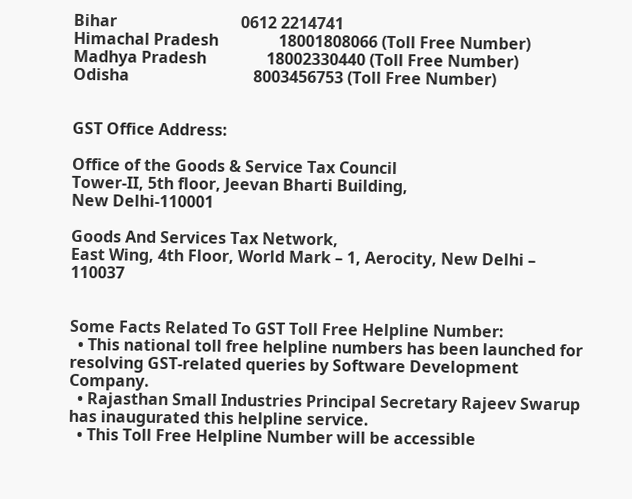Bihar                               0612 2214741
Himachal Pradesh               18001808066 (Toll Free Number)
Madhya Pradesh               18002330440 (Toll Free Number)
Odisha                               8003456753 (Toll Free Number)


GST Office Address:

Office of the Goods & Service Tax Council
Tower-II, 5th floor, Jeevan Bharti Building,
New Delhi-110001

Goods And Services Tax Network,
East Wing, 4th Floor, World Mark – 1, Aerocity, New Delhi – 110037


Some Facts Related To GST Toll Free Helpline Number:
  • This national toll free helpline numbers has been launched for resolving GST-related queries by Software Development Company.
  • Rajasthan Small Industries Principal Secretary Rajeev Swarup has inaugurated this helpline service.
  • This Toll Free Helpline Number will be accessible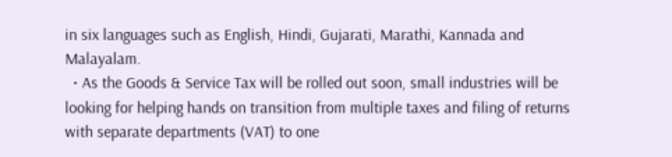in six languages such as English, Hindi, Gujarati, Marathi, Kannada and Malayalam.
  • As the Goods & Service Tax will be rolled out soon, small industries will be looking for helping hands on transition from multiple taxes and filing of returns with separate departments (VAT) to one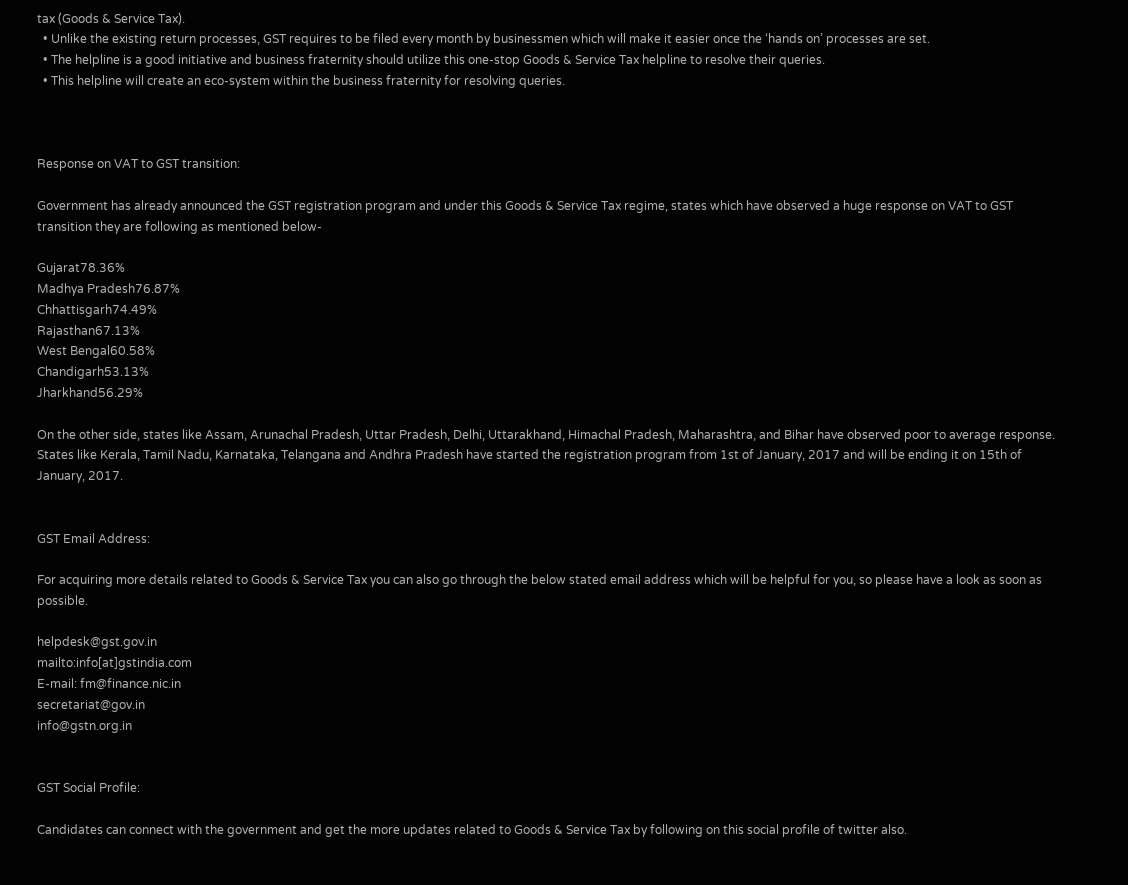tax (Goods & Service Tax).
  • Unlike the existing return processes, GST requires to be filed every month by businessmen which will make it easier once the ‘hands on’ processes are set.
  • The helpline is a good initiative and business fraternity should utilize this one-stop Goods & Service Tax helpline to resolve their queries.
  • This helpline will create an eco-system within the business fraternity for resolving queries.



Response on VAT to GST transition:

Government has already announced the GST registration program and under this Goods & Service Tax regime, states which have observed a huge response on VAT to GST transition they are following as mentioned below-

Gujarat78.36%
Madhya Pradesh76.87%
Chhattisgarh74.49%
Rajasthan67.13%
West Bengal60.58%
Chandigarh53.13%
Jharkhand56.29%

On the other side, states like Assam, Arunachal Pradesh, Uttar Pradesh, Delhi, Uttarakhand, Himachal Pradesh, Maharashtra, and Bihar have observed poor to average response. States like Kerala, Tamil Nadu, Karnataka, Telangana and Andhra Pradesh have started the registration program from 1st of January, 2017 and will be ending it on 15th of January, 2017.


GST Email Address:

For acquiring more details related to Goods & Service Tax you can also go through the below stated email address which will be helpful for you, so please have a look as soon as possible.

helpdesk@gst.gov.in
mailto:info[at]gstindia.com
E-mail: fm@finance.nic.in
secretariat@gov.in
info@gstn.org.in


GST Social Profile:

Candidates can connect with the government and get the more updates related to Goods & Service Tax by following on this social profile of twitter also.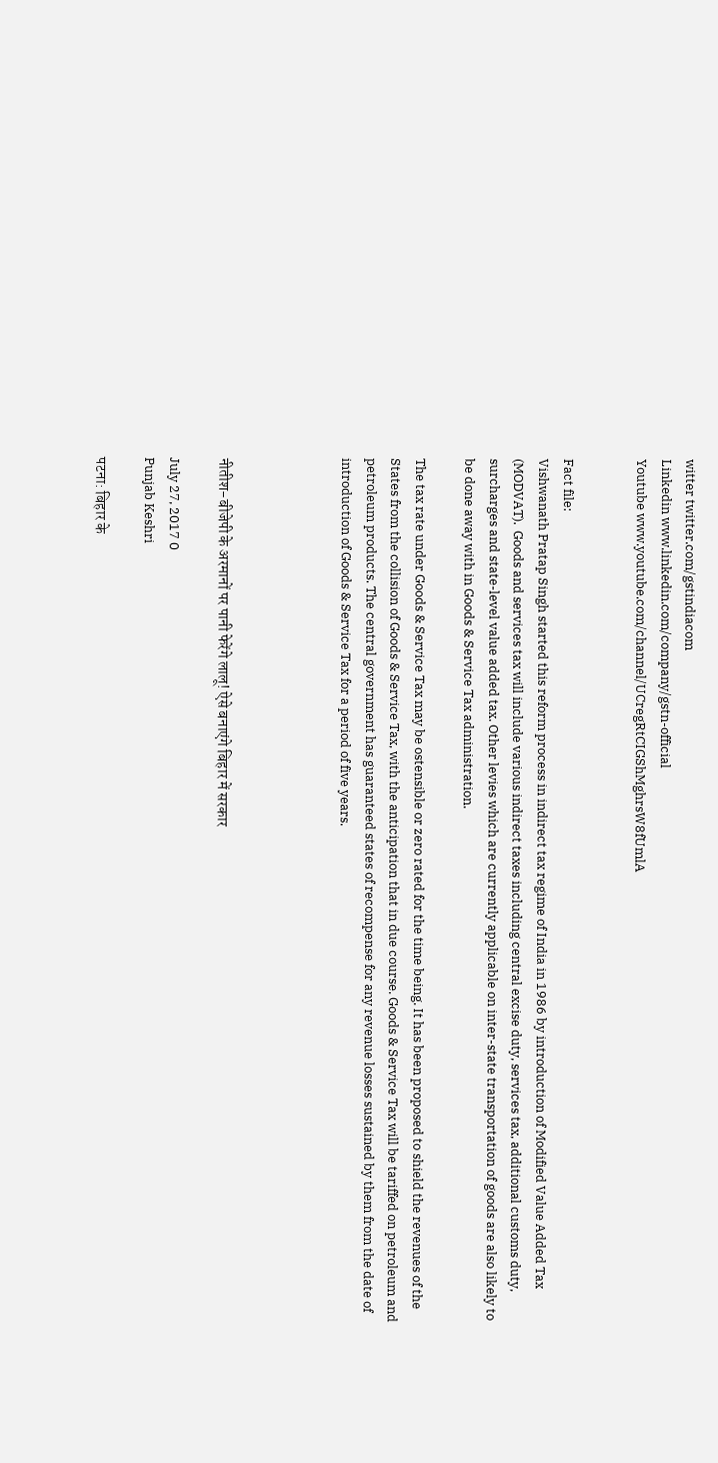witter twitter.com/gstindiacom
Linkedin www.linkedin.com/company/gstn-official
Youtube www.youtube.com/channel/UCregRtCIGShMghrsW8fUmlA


Fact file:
Vishwanath Pratap Singh started this reform process in indirect tax regime of India in 1986 by introduction of Modified Value Added Tax (MODVAT).  Goods and services tax will include various indirect taxes including central excise duty, services tax, additional customs duty, surcharges and state-level value added tax. Other levies which are currently applicable on inter-state transportation of goods are also likely to be done away with in Goods & Service Tax administration.

The tax rate under Goods & Service Tax may be ostensible or zero rated for the time being. It has been proposed to shield the revenues of the States from the collision of Goods & Service Tax, with the anticipation that in due course. Goods & Service Tax will be tariffed on petroleum and petroleum products. The central government has guaranteed states of recompense for any revenue losses sustained by them from the date of introduction of Goods & Service Tax for a period of five years.




नीतीश-बीजेपी के अरमानों पर पानी फेरेंगे लालू! ऐसे बनाएंगे बिहार में सरकार

July 27, 2017 0
Punjab Keshri

पटना: बिहार के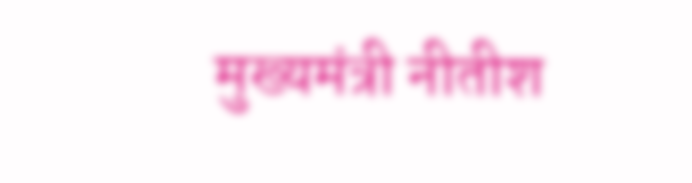मुख्यमंत्री नीतीश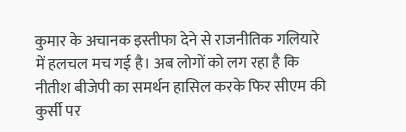कुमार के अचानक इस्तीफा देने से राजनीतिक गलियारे में हलचल मच गई है। अब लोगों को लग रहा है कि नीतीश बीजेपी का समर्थन हासिल करके फिर सीएम की कुर्सी पर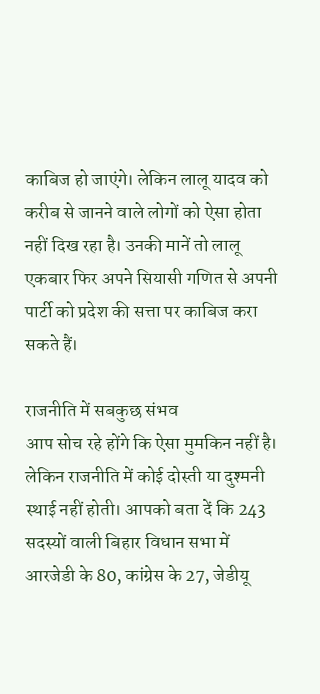काबिज हो जाएंगे। लेकिन लालू यादव को करीब से जानने वाले लोगों को ऐसा होता नहीं दिख रहा है। उनकी मानें तो लालू एकबार फिर अपने सियासी गणित से अपनी पार्टी को प्रदेश की सत्ता पर काबिज करा सकते हैं।

राजनीति में सबकुछ संभव
आप सोच रहे होंगे कि ऐसा मुमकिन नहीं है। लेकिन राजनीति में कोई दोस्ती या दुश्मनी स्थाई नहीं होती। आपको बता दें कि 243 सदस्यों वाली बिहार विधान सभा में आरजेडी के 80, कांग्रेस के 27, जेडीयू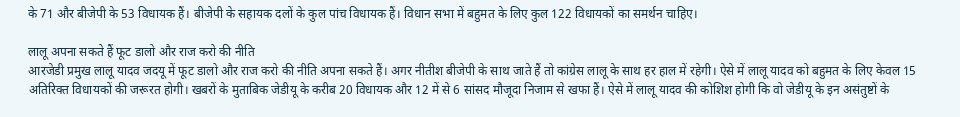के 71 और बीजेपी के 53 विधायक हैं। बीजेपी के सहायक दलों के कुल पांच विधायक हैं। विधान सभा में बहुमत के लिए कुल 122 विधायकों का समर्थन चाहिए।

लालू अपना सकते हैं फूट डालो और राज करो की नीति
आरजेडी प्रमुख लालू यादव जदयू में फूट डालो और राज करो की नीति अपना सकते हैं। अगर नीतीश बीजेपी के साथ जाते हैं तो कांग्रेस लालू के साथ हर हाल में रहेगी। ऐसे में लालू यादव को बहुमत के लिए केवल 15 अतिरिक्त विधायकों की जरूरत होगी। खबरों के मुताबिक जेडीयू के करीब 20 विधायक और 12 में से 6 सांसद मौजूदा निजाम से खफा हैं। ऐसे में लालू यादव की कोशिश होगी कि वो जेडीयू के इन असंतुष्टों के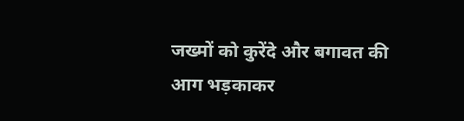जख्मों को कुरेंदे और बगावत की आग भड़काकर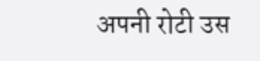अपनी रोटी उस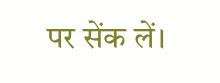पर सेंक लें।